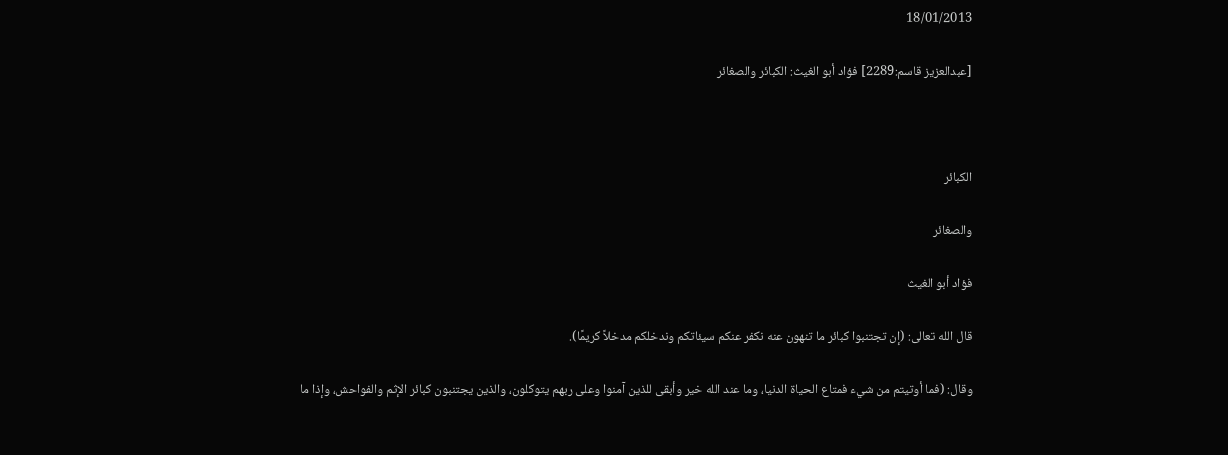18/01/2013

[عبدالعزيز قاسم:2289] فؤاد أبو الغيث: الكبائر والصغائر



الكبائر

والصغائر

فؤاد أبو الغيث

قال الله تعالى: (إن تجتنبوا كبائر ما تنهون عنه نكفر عنكم سيئاتكم وندخلكم مدخلاً كريمًا).

وقال: (فما أوتيتم من شيء فمتاع الحياة الدنيا، وما عند الله خير وأبقى للذين آمنوا وعلى ربهم يتوكلون، والذين يجتنبون كبائر الإثم والفواحش، وإذا ما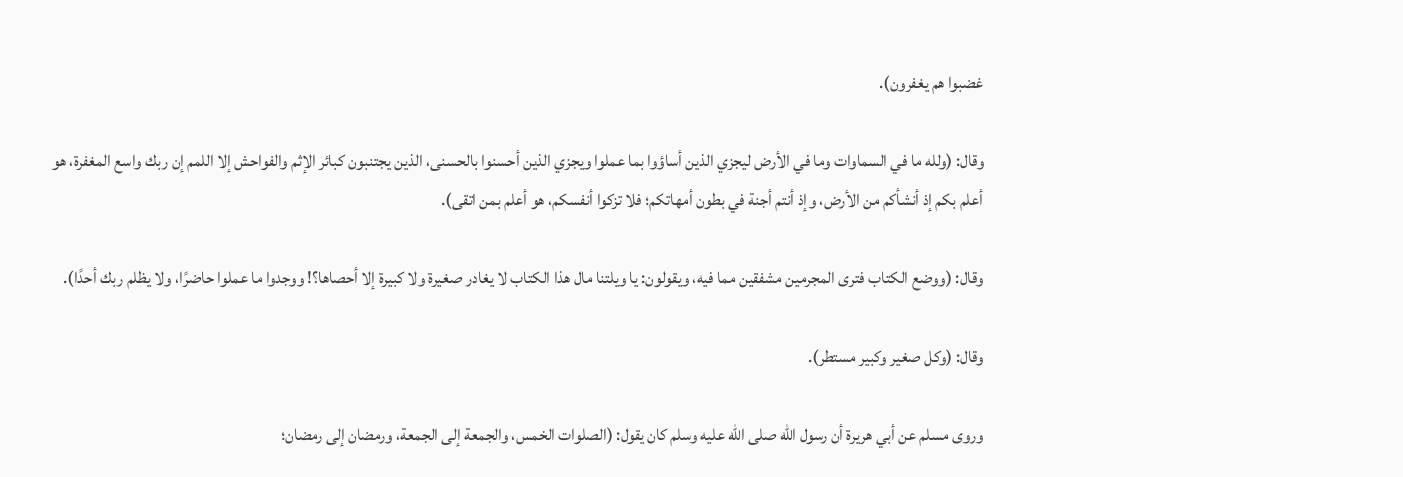غضبوا هم يغفرون).

وقال: (ولله ما في السماوات وما في الأرض ليجزي الذين أساؤوا بما عملوا ويجزي الذين أحسنوا بالحسنى، الذين يجتنبون كبائر الإثم والفواحش إلا اللمم إن ربك واسع المغفرة، هو أعلم بكم إذ أنشأكم من الأرض، وإذ أنتم أجنة في بطون أمهاتكم؛ فلا تزكوا أنفسكم، هو أعلم بمن اتقى).

وقال: (ووضع الكتاب فترى المجرمين مشفقين مما فيه، ويقولون: يا ويلتنا مال هذا الكتاب لا يغادر صغيرة ولا كبيرة إلا أحصاها؟! ووجدوا ما عملوا حاضرًا، ولا يظلم ربك أحدًا).

وقال: (وكل صغير وكبير مستطر).

وروى مسلم عن أبي هريرة أن رسول الله صلى الله عليه وسلم كان يقول: (الصلوات الخمس، والجمعة إلى الجمعة، ورمضان إلى رمضان؛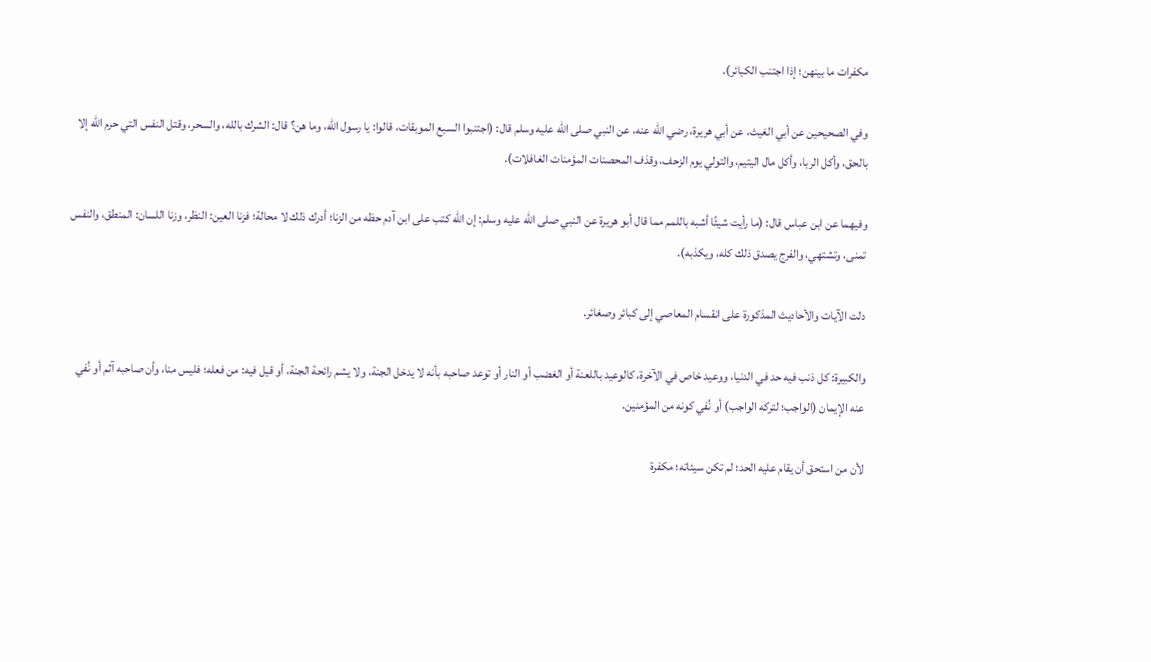مكفرات ما بينهن؛ إذا اجتنب الكبائر).

وفي الصحيحين عن أبي الغيث، عن أبي هريرة، رضي الله عنه، عن النبي صلى الله عليه وسلم قال: (اجتنبوا السبع الموبقات، قالوا: يا رسول الله، وما هن؟ قال: الشرك بالله، والسحر، وقتل النفس التي حرم الله إلا بالحق، وأكل الربا، وأكل مال اليتيم، والتولي يوم الزحف، وقذف المحصنات المؤمنات الغافلات).

وفيهما عن ابن عباس قال: (ما رأيت شيئًا أشبه باللمم مما قال أبو هريرة عن النبي صلى الله عليه وسلم: إن الله كتب على ابن آدم حظه من الزنا؛ أدرك ذلك لا محالة؛ فزنا العين: النظر، وزنا اللسان: المنطق، والنفس تمنى، وتشتهي، والفرج يصدق ذلك كله، ويكذبه).

دلت الآيات والأحاديث المذكورة على انقسام المعاصي إلى كبائر وصغائر.

والكبيرة: كل ذنب فيه حد في الدنيا، ووعيد خاص في الآخرة، كالوعيد باللعنة أو الغضب أو النار أو توعد صاحبه بأنه لا يدخل الجنة، ولا يشم رائحة الجنة، أو قيل فيه: من فعله؛ فليس منا، وأن صاحبه آثم أو نُفي عنه الإيمان (الواجب؛ لتركه الواجب) أو نُفي كونه من المؤمنين.

لأن من استحق أن يقام عليه الحد؛ لم تكن سيئاته؛ مكفرة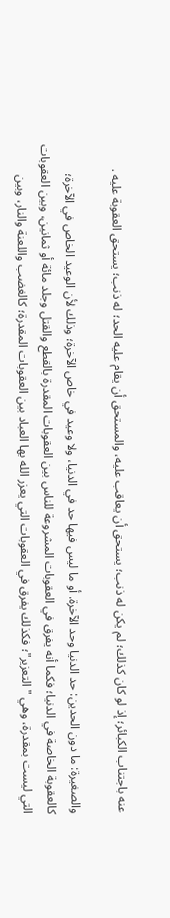عنه باجتناب الكبائر؛ إذ لو كان كذلك؛ لم يكن له ذنب؛ يستحق أن يعاقب عليه، والمستحق أن يقام عليه الحد؛ له ذنب؛ يستحق العقوبة عليه .

والصغيرة: ما دون الحدين: حد الدنيا وحد الآخرة. أو ما ليس فيها حد في الدنيا، ولا وعيد في خاص الآخرة؛ وذلك لأن الوعيد الخاص في الآخرة؛ كالعقوبة الخاصة في الدنيا؛ فكما أنه يفرق في العقوبات المشروعة للناس بين العقوبات المقدرة بالقطع والقتل وجلد مائة أو ثمانين، وبين العقوبات التي ليست بمقدرة، وهي "التعزير"؛ فكذلك يفرق في العقوبات التي يعزر الله بها العباد بين العقوبات المقدرة؛ كالغضب واللعنة والنار، وبين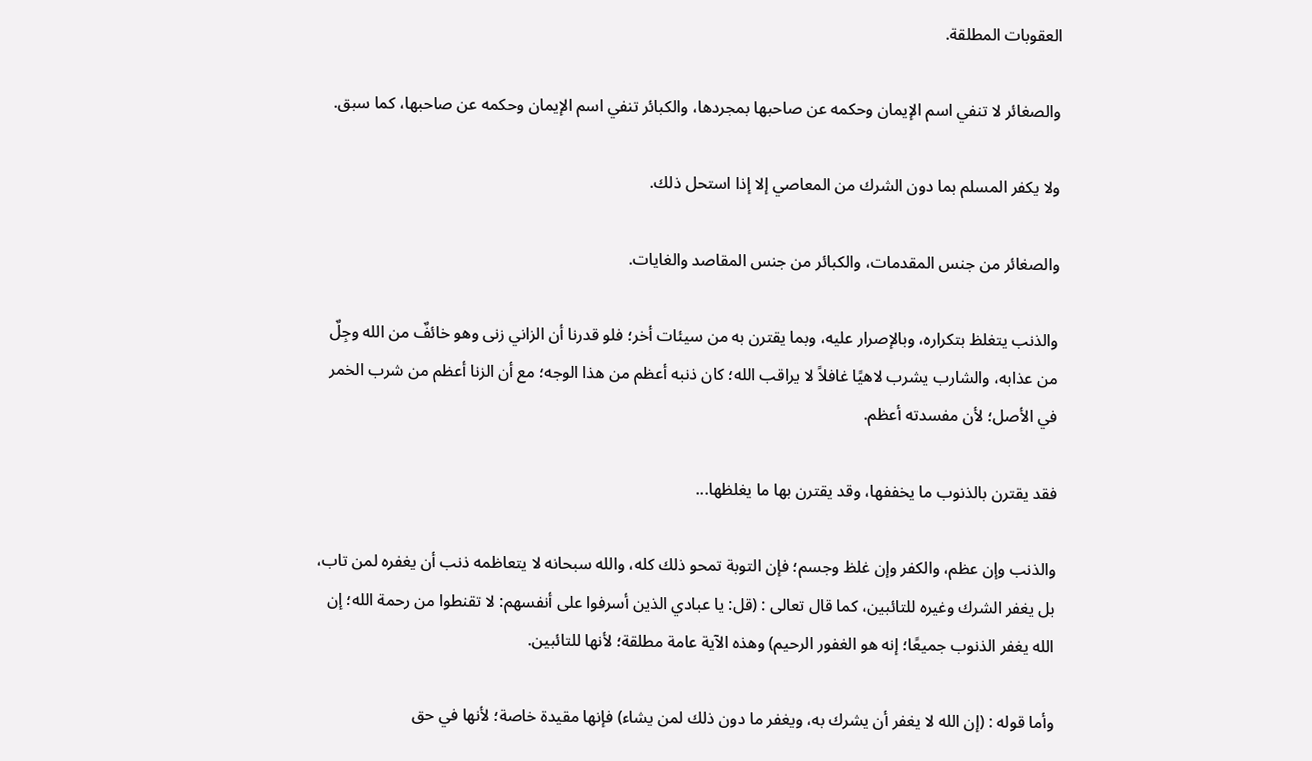العقوبات المطلقة.

والصغائر لا تنفي اسم الإيمان وحكمه عن صاحبها بمجردها، والكبائر تنفي اسم الإيمان وحكمه عن صاحبها، كما سبق.

ولا يكفر المسلم بما دون الشرك من المعاصي إلا إذا استحل ذلك.

والصغائر من جنس المقدمات، والكبائر من جنس المقاصد والغايات.

والذنب يتغلظ بتكراره، وبالإصرار عليه، وبما يقترن به من سيئات أخر؛ فلو قدرنا أن الزاني زنى وهو خائفٌ من الله وجِلٌ من عذابه، والشارب يشرب لاهيًا غافلاً لا يراقب الله؛ كان ذنبه أعظم من هذا الوجه؛ مع أن الزنا أعظم من شرب الخمر في الأصل؛ لأن مفسدته أعظم.

فقد يقترن بالذنوب ما يخففها، وقد يقترن بها ما يغلظها...

والذنب وإن عظم، والكفر وإن غلظ وجسم؛ فإن التوبة تمحو ذلك كله، والله سبحانه لا يتعاظمه ذنب أن يغفره لمن تاب، بل يغفر الشرك وغيره للتائبين، كما قال تعالى : (قل: يا عبادي الذين أسرفوا على أنفسهم: لا تقنطوا من رحمة الله؛ إن الله يغفر الذنوب جميعًا؛ إنه هو الغفور الرحيم) وهذه الآية عامة مطلقة؛ لأنها للتائبين.

وأما قوله : (إن الله لا يغفر أن يشرك به، ويغفر ما دون ذلك لمن يشاء) فإنها مقيدة خاصة؛ لأنها في حق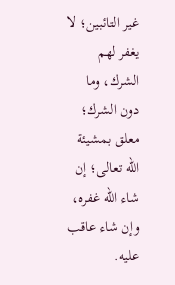غير التائبين؛ لا يغفر لهم الشرك، وما دون الشرك؛ معلق بمشيئة الله تعالى؛ إن شاء الله غفره، وإن شاء عاقب عليه.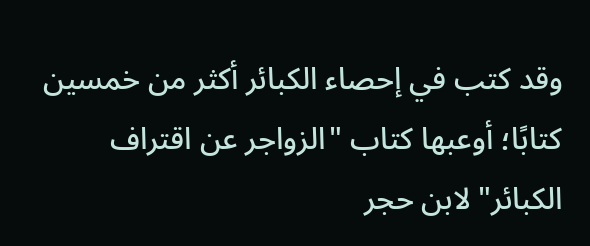وقد كتب في إحصاء الكبائر أكثر من خمسين كتابًا؛ أوعبها كتاب "الزواجر عن اقتراف الكبائر" لابن حجر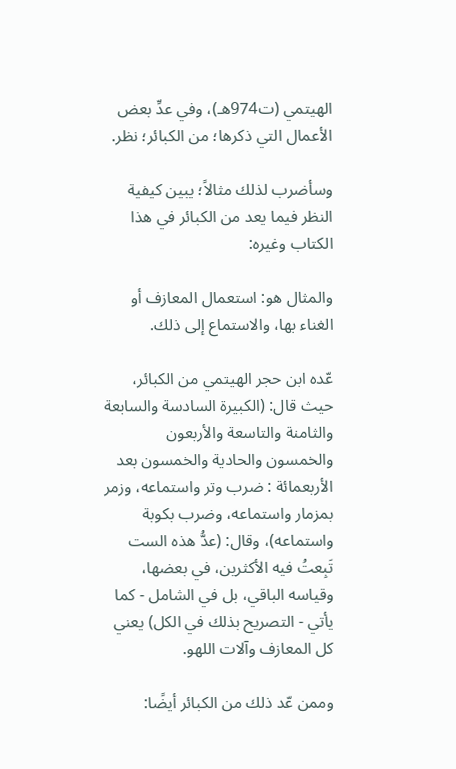الهيتمي (ت974هـ)، وفي عدِّ بعض الأعمال التي ذكرها؛ من الكبائر؛ نظر.

وسأضرب لذلك مثالاً؛ يبين كيفية النظر فيما يعد من الكبائر في هذا الكتاب وغيره:

والمثال هو: استعمال المعازف أو الغناء بها، والاستماع إلى ذلك.

عّده ابن حجر الهيتمي من الكبائر، حيث قال: (الكبيرة السادسة والسابعة والثامنة والتاسعة والأربعون والخمسون والحادية والخمسون بعد الأربعمائة : ضرب وتر واستماعه، وزمر بمزمار واستماعه، وضرب بكوبة واستماعه)، وقال: (عدُّ هذه الست تَبِعتُ فيه الأكثرين، في بعضها، وقياسه الباقي، بل في الشامل - كما يأتي - التصريح بذلك في الكل) يعني كل المعازف وآلات اللهو.

وممن عّد ذلك من الكبائر أيضًا: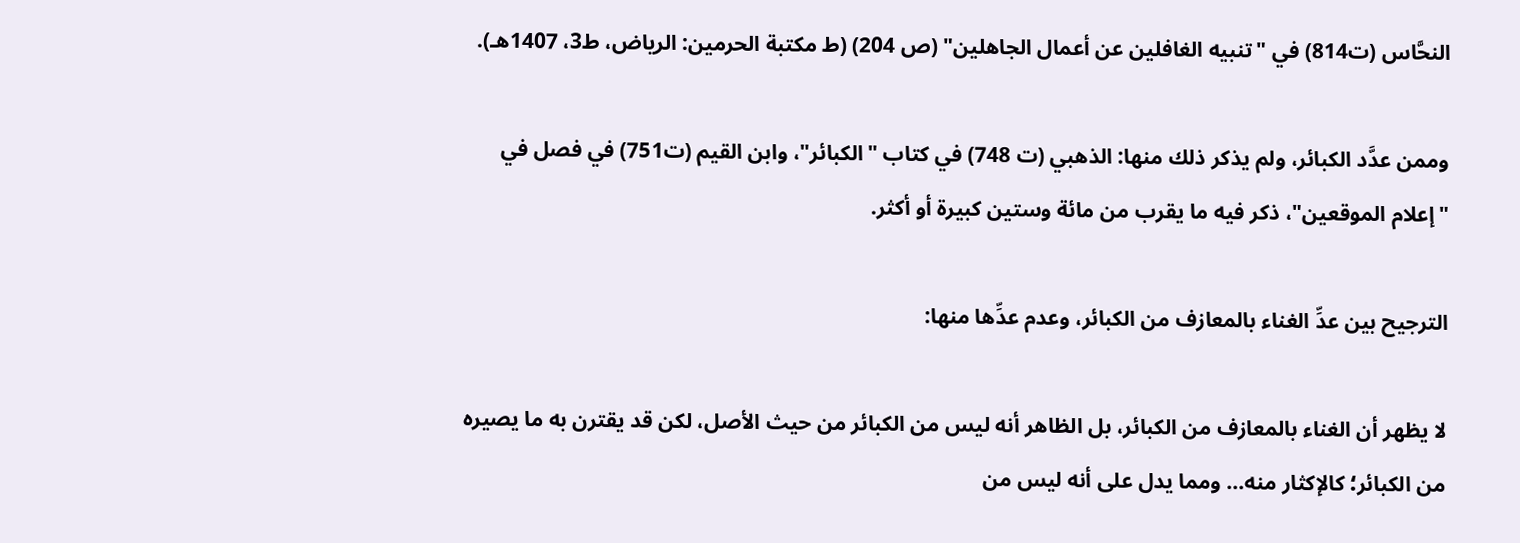النحَّاس (ت814) في "تنبيه الغافلين عن أعمال الجاهلين" (ص 204) (ط مكتبة الحرمين: الرياض، ط3، 1407هـ).

وممن عدَّد الكبائر، ولم يذكر ذلك منها: الذهبي (ت 748) في كتاب "الكبائر"، وابن القيم (ت751) في فصل في "إعلام الموقعين"، ذكر فيه ما يقرب من مائة وستين كبيرة أو أكثر.

الترجيح بين عدِّ الغناء بالمعازف من الكبائر، وعدم عدِّها منها:

لا يظهر أن الغناء بالمعازف من الكبائر، بل الظاهر أنه ليس من الكبائر من حيث الأصل، لكن قد يقترن به ما يصيره من الكبائر؛ كالإكثار منه... ومما يدل على أنه ليس من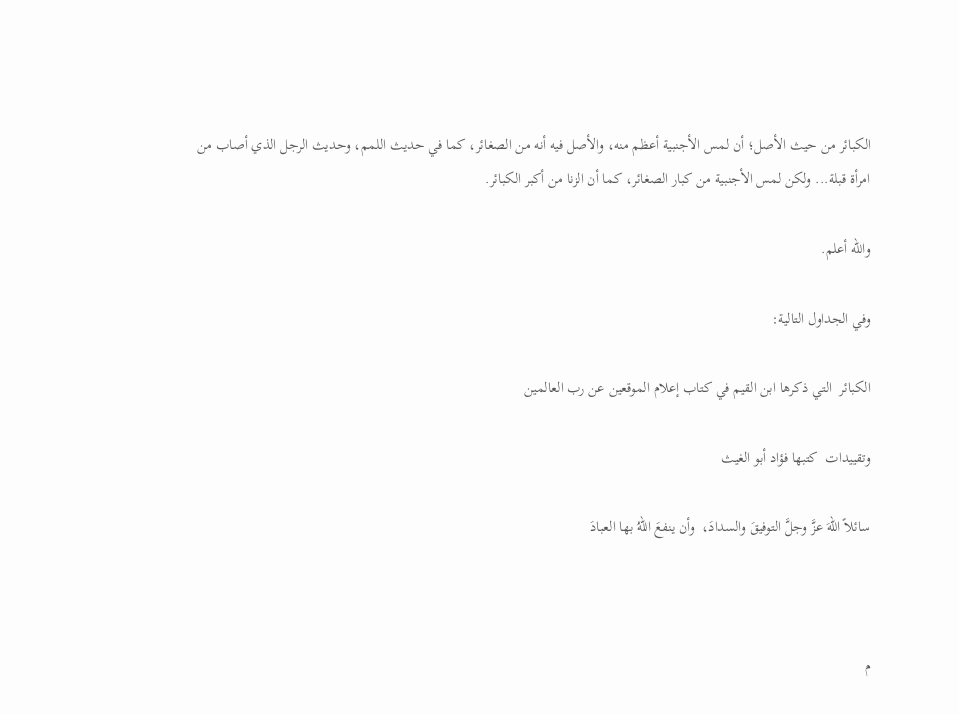الكبائر من حيث الأصل؛ أن لمس الأجنبية أعظم منه، والأصل فيه أنه من الصغائر، كما في حديث اللمم، وحديث الرجل الذي أصاب من امرأة قبلة... ولكن لمس الأجنبية من كبار الصغائر، كما أن الزنا من أكبر الكبائر.

والله أعلم.

وفي الجداول التالية:

الكبائر  التي ذكرها ابن القيم في كتاب إعلام الموقعين عن رب العالمين

وتقييدات  كتبها فؤاد أبو الغيث

سائلاً اللهَ عزَّ وجلَّ التوفيقَ والسدادَ،  وأن ينفعَ اللهُ بها العبادَ



م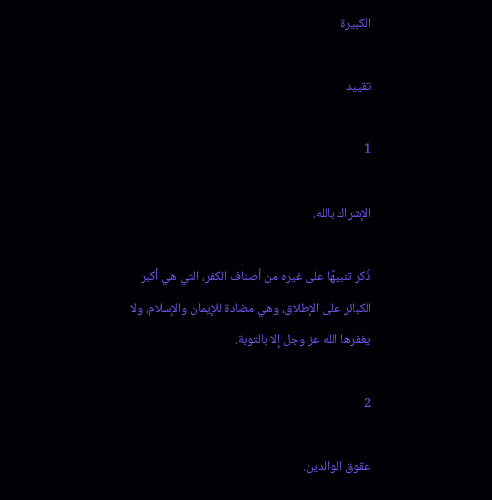الكبيرة

تقييد

1

الإشراك بالله.

ذُكر تنبيهًا على غيره من أصناف الكفر، التي هي أكبر الكبائر على الإطلاق، وهي مضادة للإيمان والإسلام، ولا يغفرها الله عز وجل إلا بالتوبة.

2

عقوق الوالدين.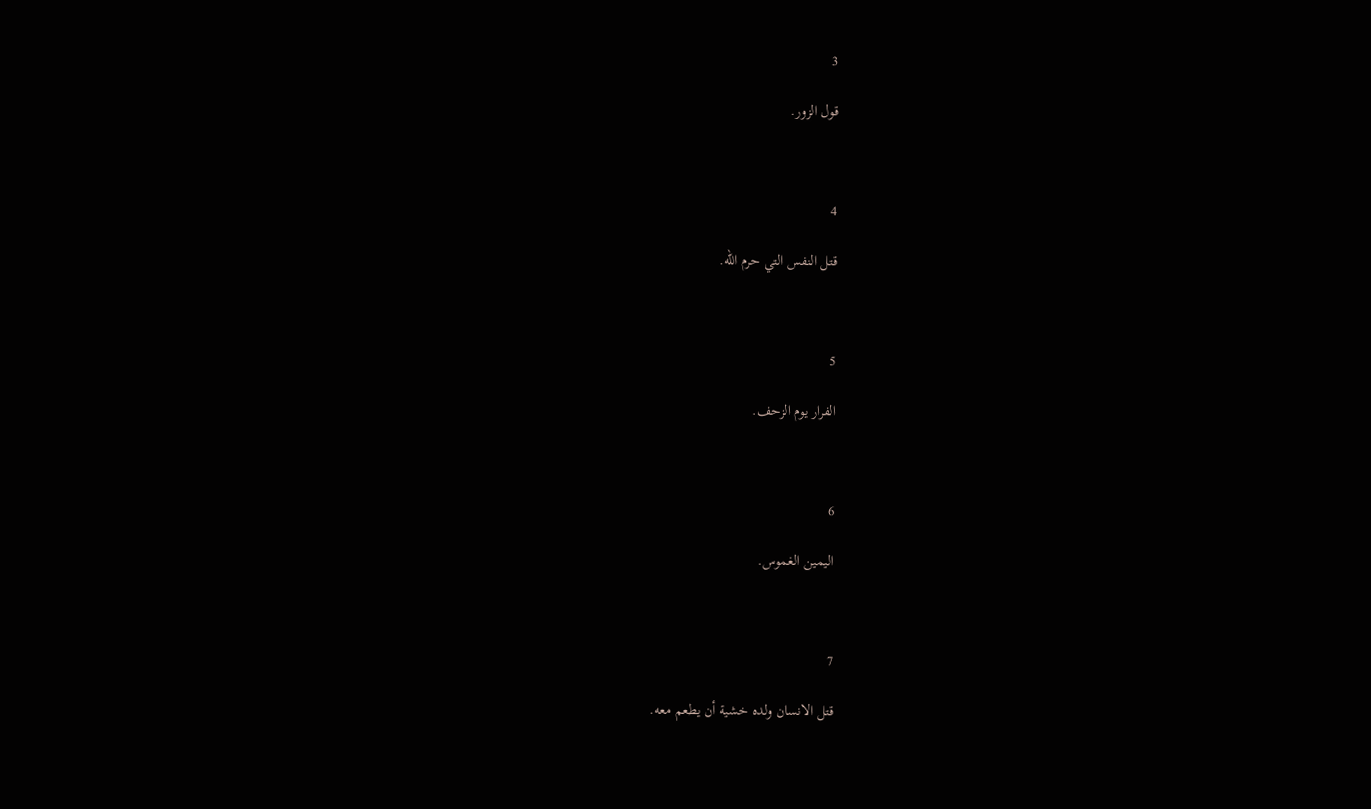3

قول الزور.



4

قتل النفس التي حرم الله.



5

الفرار يوم الزحف.



6

اليمين الغموس.



7

قتل الانسان ولده خشية أن يطعم معه.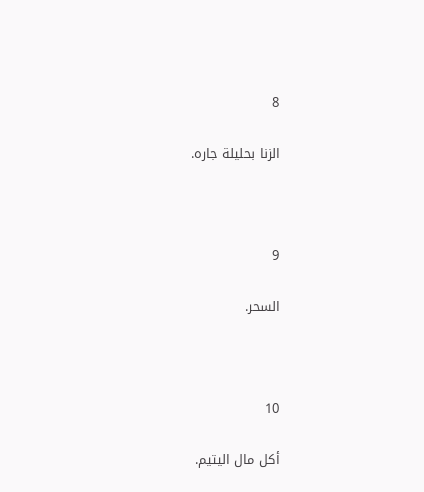8

الزنا بحليلة جاره.



9

السحر.



10

أكل مال اليتيم.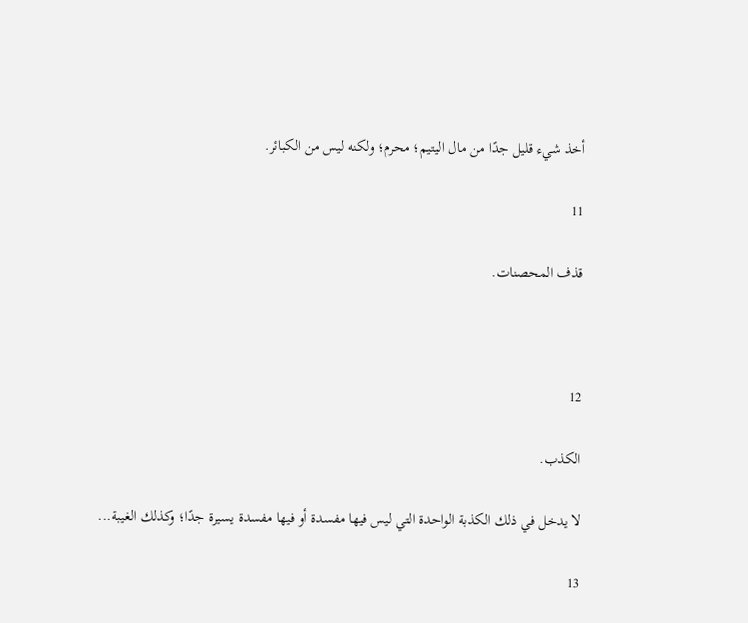أخذ شيء قليل جدًا من مال اليتيم؛ محرم؛ ولكنه ليس من الكبائر.

11

قذف المحصنات.



12

الكذب.

لا يدخل في ذلك الكذبة الواحدة التي ليس فيها مفسدة أو فيها مفسدة يسيرة جدًا؛ وكذلك الغيبة...

13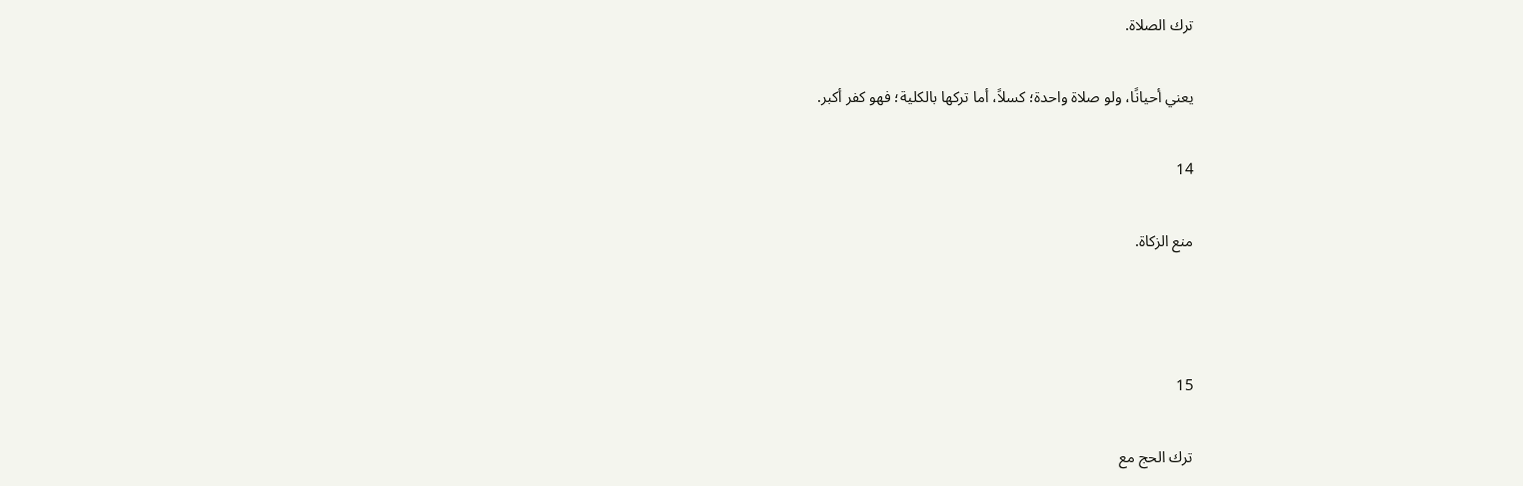ترك الصلاة.

يعني أحيانًا، ولو صلاة واحدة؛ كسلاً، أما تركها بالكلية؛ فهو كفر أكبر.

14

منع الزكاة.



15

ترك الحج مع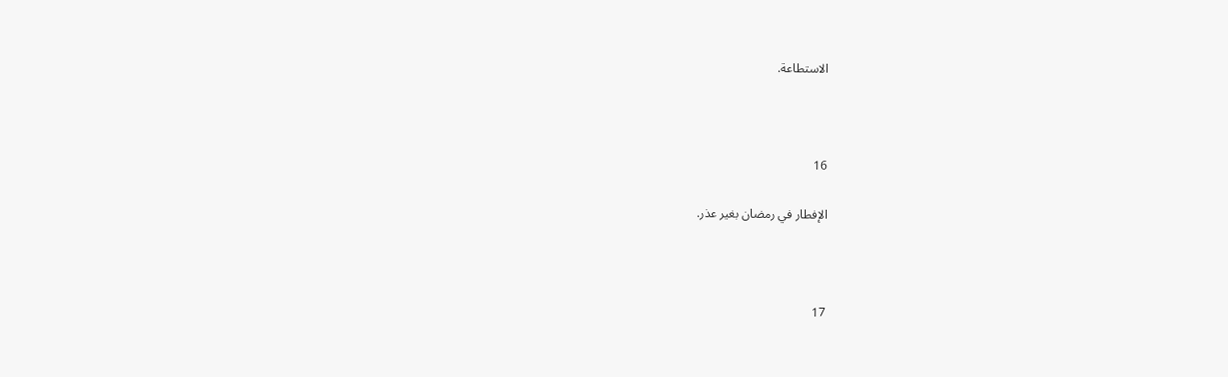الاستطاعة.



16

الإفطار في رمضان بغير عذر.



17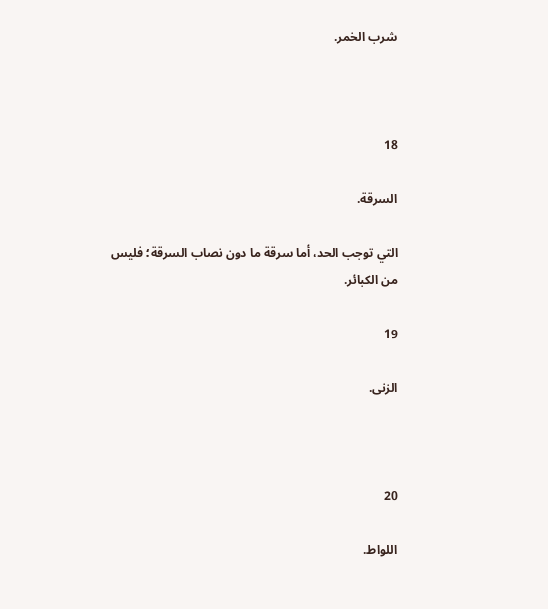شرب الخمر.



18

السرقة.

التي توجب الحد، أما سرقة ما دون نصاب السرقة؛ فليس من الكبائر.

19

الزنى.



20

اللواط.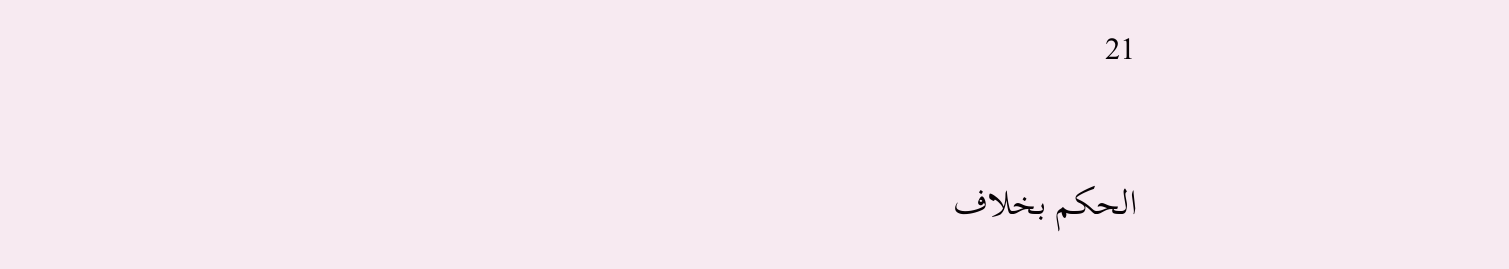21

الحكم بخلاف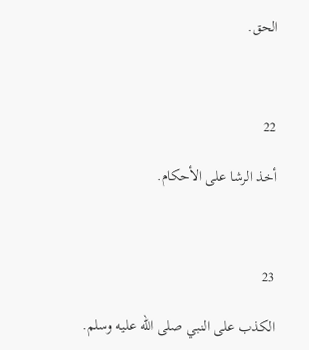الحق.



22

أخذ الرشا على الأحكام.



23

الكذب على النبي صلى الله عليه وسلم.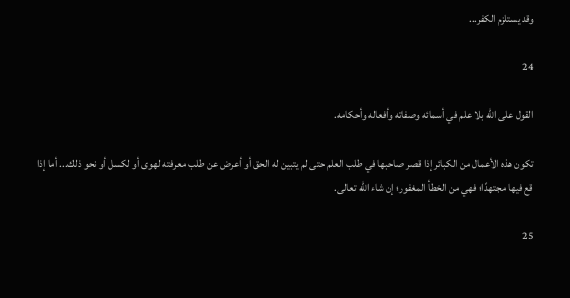وقد يستلزم الكفر...

24

القول على الله بلا علم في أسمائه وصفاته وأفعاله وأحكامه.

تكون هذه الأعمال من الكبائر إذا قصر صاحبها في طلب العلم حتى لم يتبين له الحق أو أعرض عن طلب معرفته لهوى أو لكسل أو نحو ذلك... أما إذا قع فيها مجتهدًا؛ فهي من الخطأ المغفور؛ إن شاء الله تعالى.

25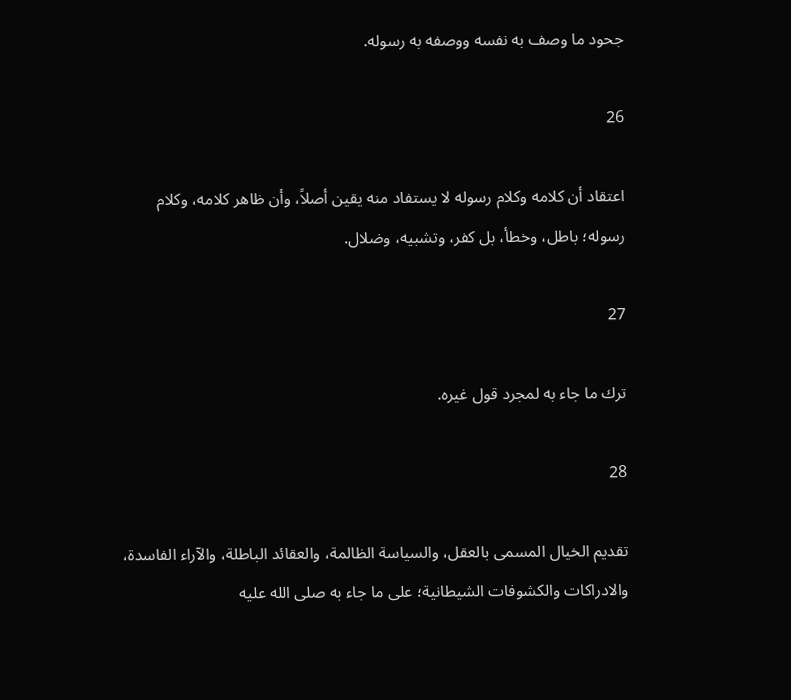جحود ما وصف به نفسه ووصفه به رسوله.

26

اعتقاد أن كلامه وكلام رسوله لا يستفاد منه يقين أصلاً، وأن ظاهر كلامه، وكلام رسوله؛ باطل، وخطأ، بل كفر، وتشبيه، وضلال.

27

ترك ما جاء به لمجرد قول غيره.

28

تقديم الخيال المسمى بالعقل، والسياسة الظالمة، والعقائد الباطلة، والآراء الفاسدة، والادراكات والكشوفات الشيطانية؛ على ما جاء به صلى الله عليه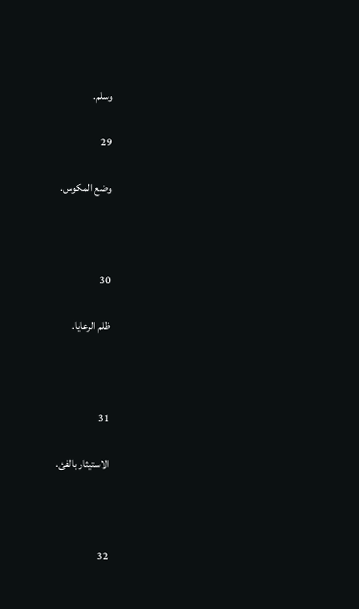وسلم.

29

وضع المكوس.



30

ظلم الرعايا.



31

الاستيثار بالفئ.



32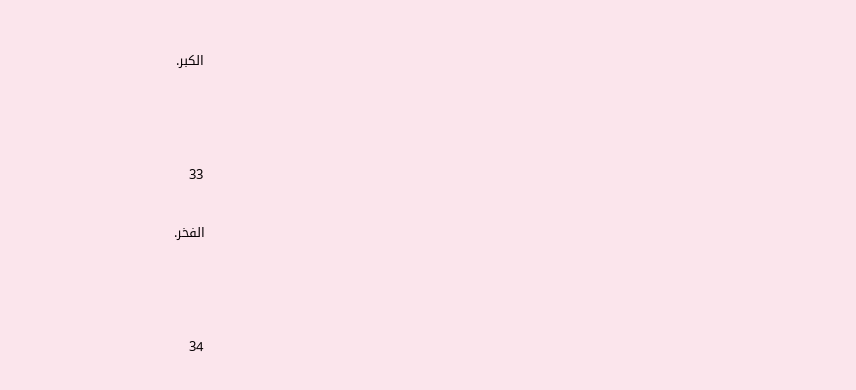الكبر.



33

الفخر.



34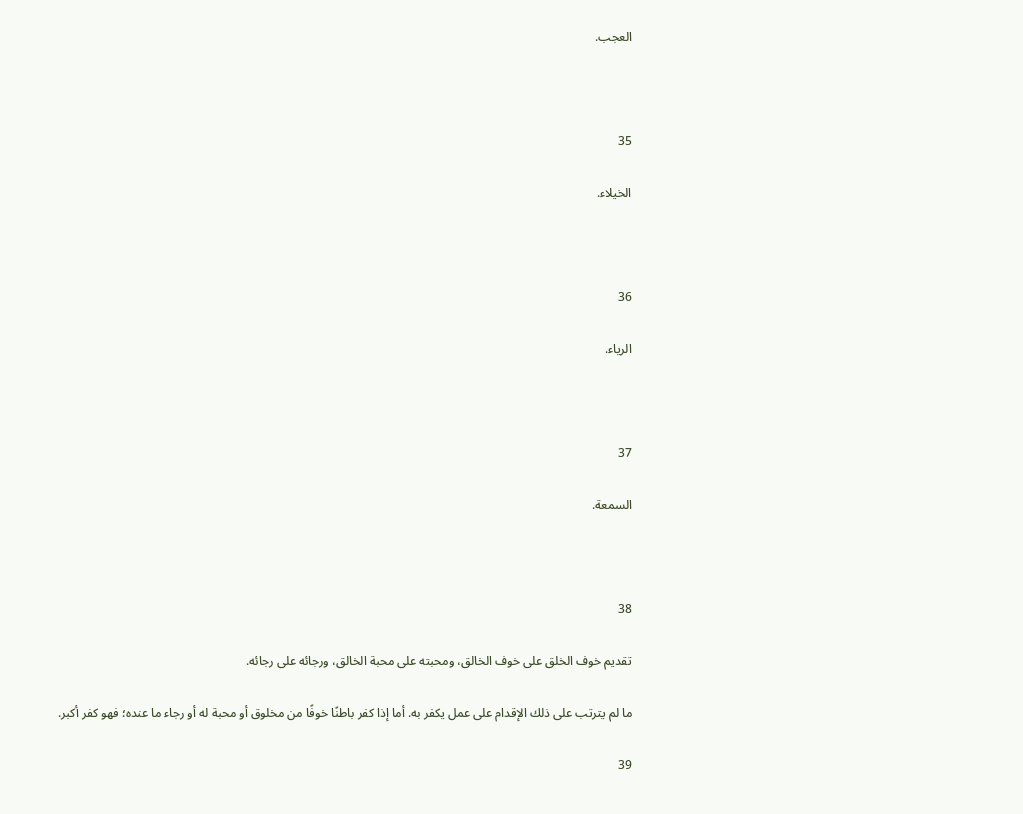العجب.



35

الخيلاء.



36

الرياء.



37

السمعة.



38

تقديم خوف الخلق على خوف الخالق، ومحبته على محبة الخالق، ورجائه على رجائه.

ما لم يترتب على ذلك الإقدام على عمل يكفر به. أما إذا كفر باطنًا خوفًا من مخلوق أو محبة له أو رجاء ما عنده؛ فهو كفر أكبر.

39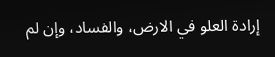إرادة العلو في الارض، والفساد، وإن لم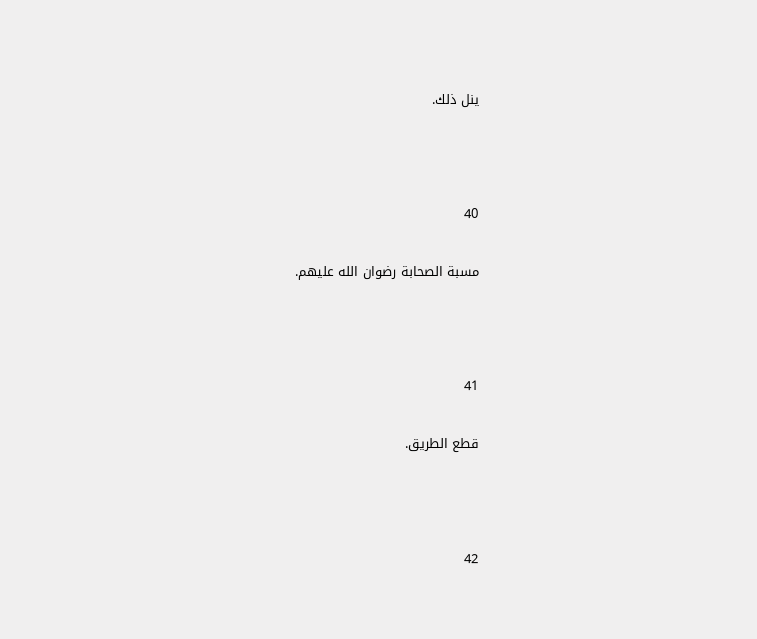ينل ذلك.



40

مسبة الصحابة رضوان الله عليهم.



41

قطع الطريق.



42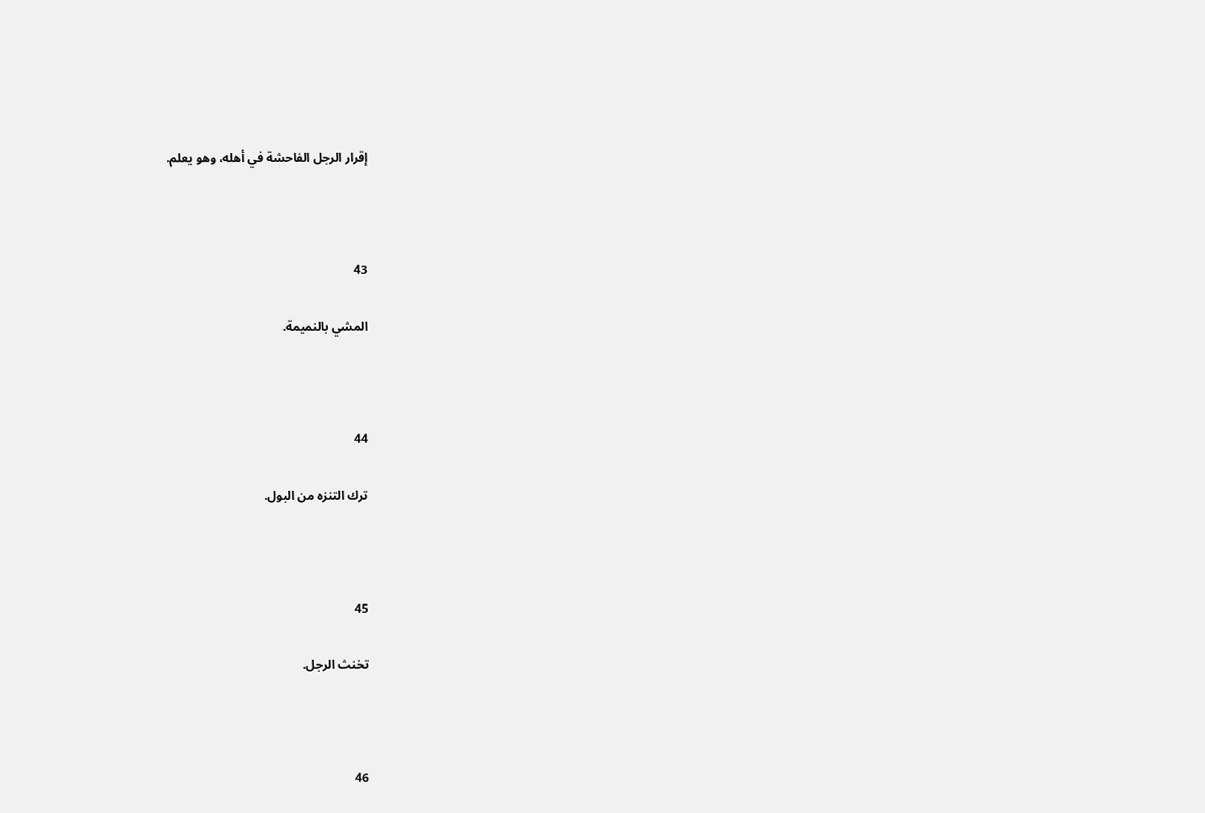إقرار الرجل الفاحشة في أهله، وهو يعلم.



43

المشي بالنميمة.



44

ترك التنزه من البول.



45

تخنث الرجل.



46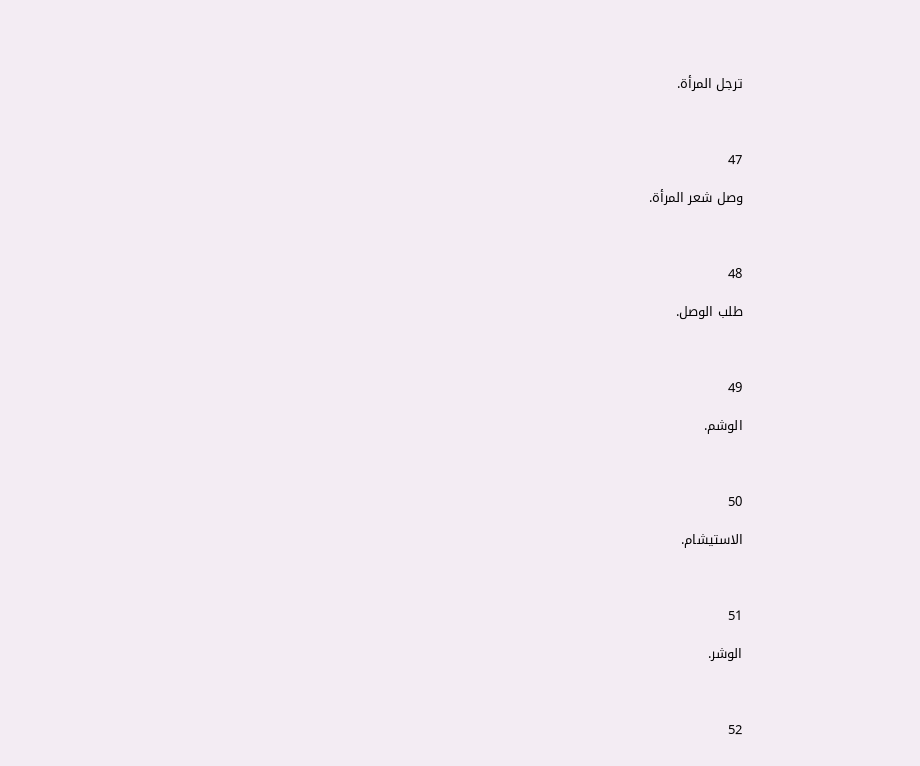ترجل المرأة.



47

وصل شعر المرأة.



48

طلب الوصل.



49

الوشم.



50

الاستيشام.



51

الوشر.



52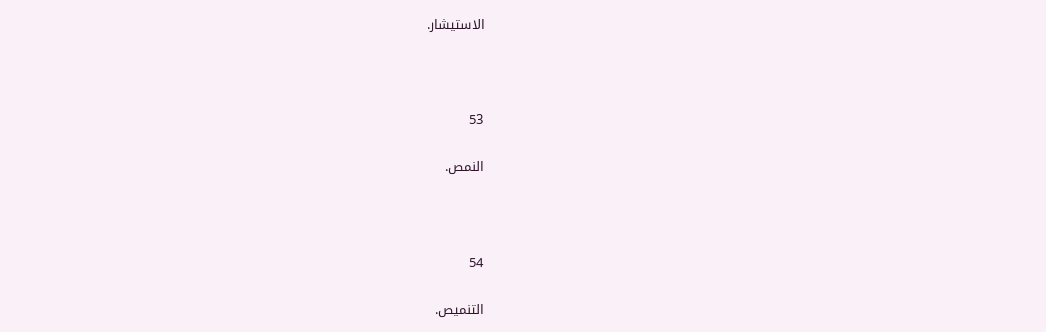الاستيشار.



53

النمص.



54

التنميص.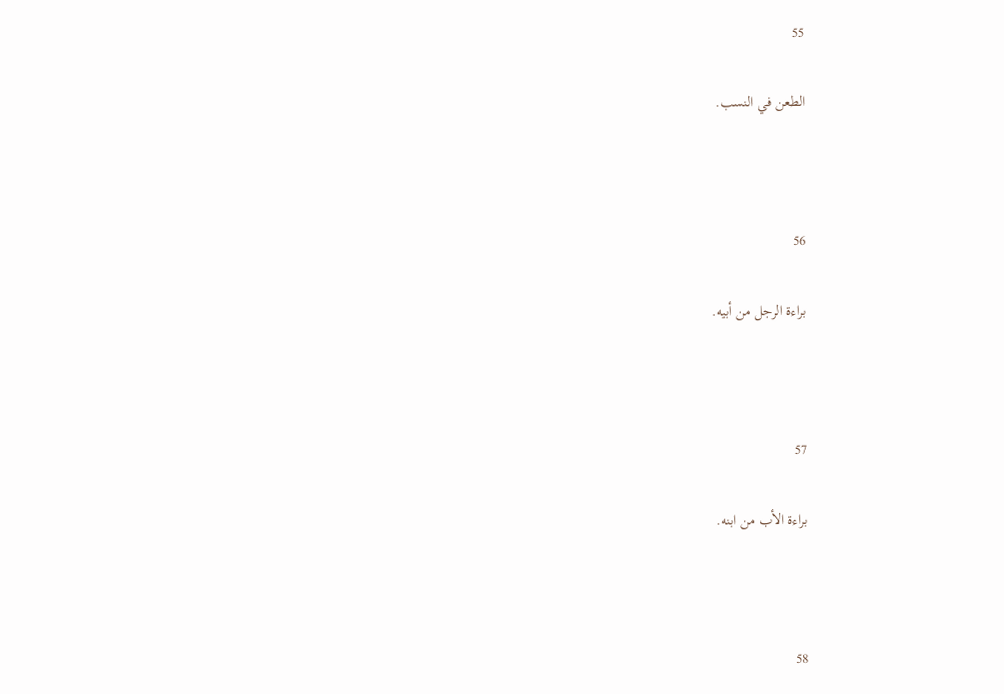55

الطعن في النسب.



56

براءة الرجل من أبيه.



57

براءة الأب من ابنه.



58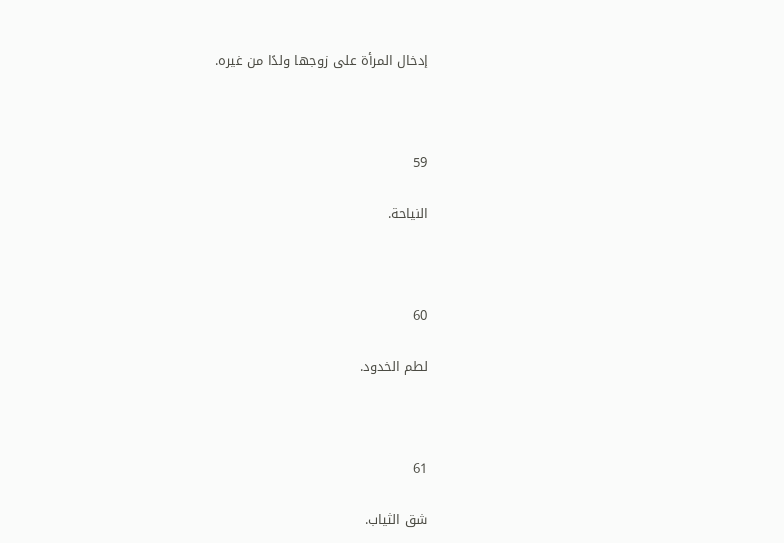إدخال المرأة على زوجها ولدًا من غيره.



59

النياحة.



60

لطم الخدود.



61

شق الثياب.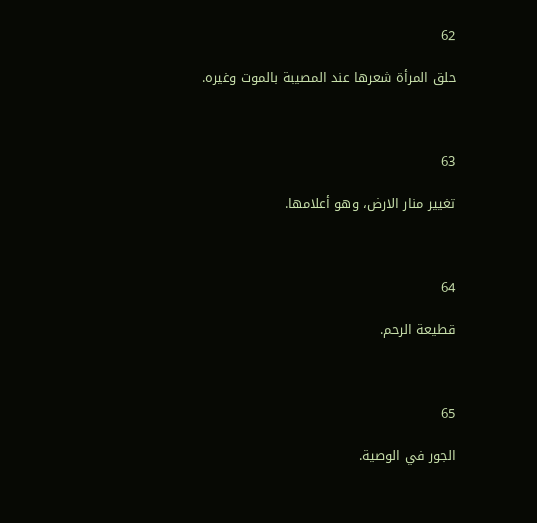62

حلق المرأة شعرها عند المصيبة بالموت وغيره.



63

تغيير منار الارض، وهو أعلامها.



64

قطيعة الرحم.



65

الجور في الوصية.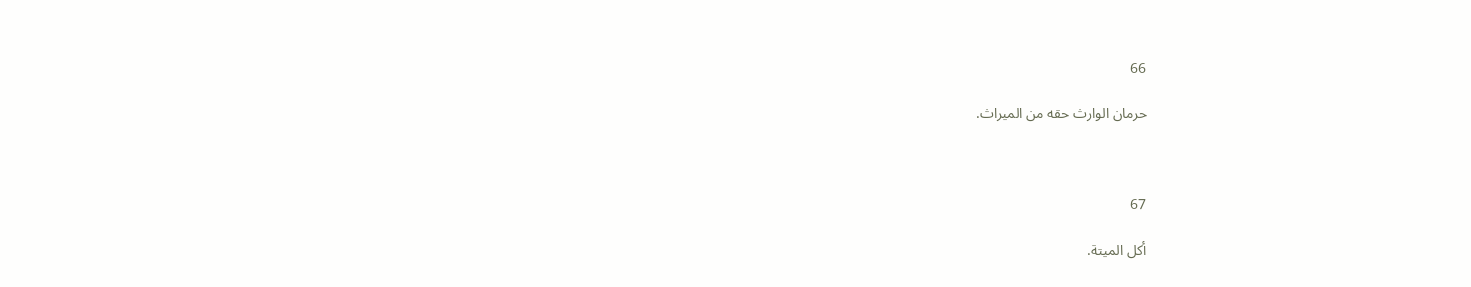66

حرمان الوارث حقه من الميراث.



67

أكل الميتة.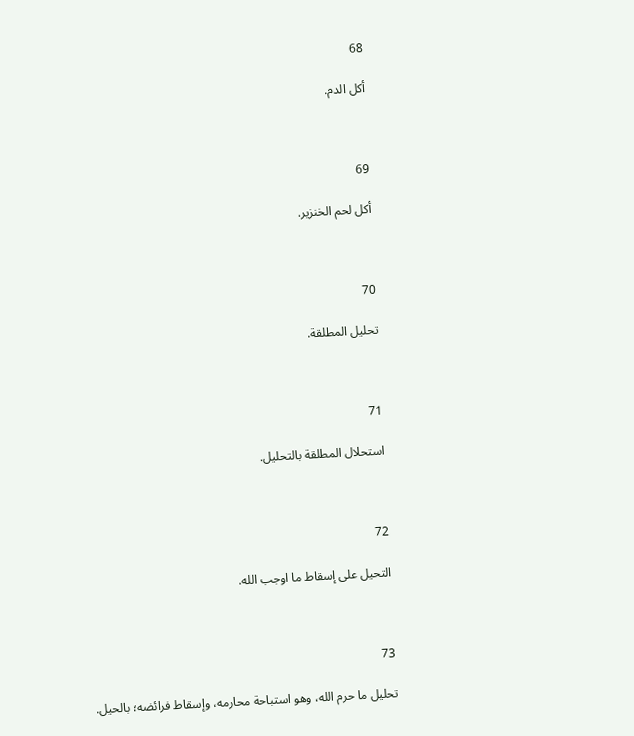68

أكل الدم.



69

أكل لحم الخنزير.



70

تحليل المطلقة.



71

استحلال المطلقة بالتحليل.



72

التحيل على إسقاط ما اوجب الله.



73

تحليل ما حرم الله، وهو استباحة محارمه، وإسقاط فرائضه؛ بالحيل.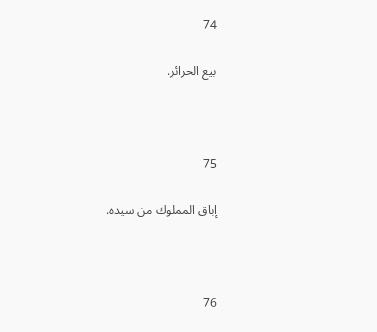74

بيع الحرائر.



75

إباق المملوك من سيده.



76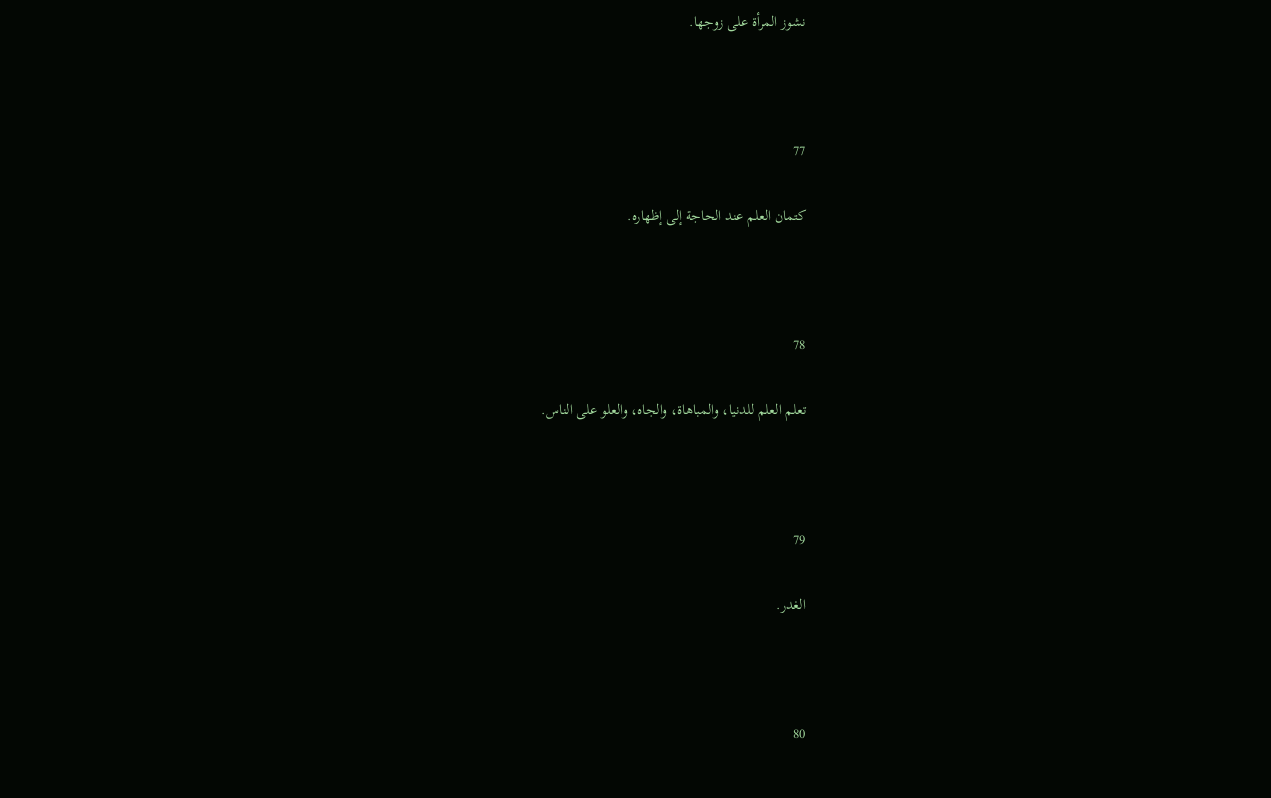نشوز المرأة على زوجها.



77

كتمان العلم عند الحاجة إلى إظهاره.



78

تعلم العلم للدنيا، والمباهاة، والجاه، والعلو على الناس.



79

الغدر.



80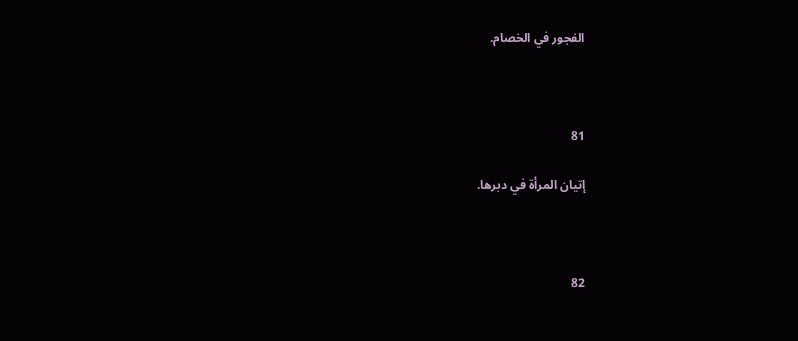الفجور في الخصام.



81

إتيان المرأة في دبرها.



82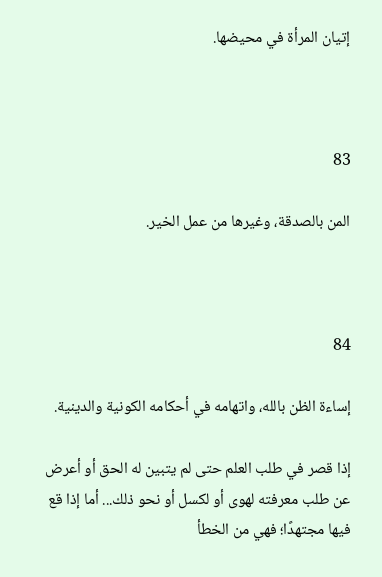إتيان المرأة في محيضها.



83

المن بالصدقة، وغيرها من عمل الخير.



84

إساءة الظن بالله، واتهامه في أحكامه الكونية والدينية.

إذا قصر في طلب العلم حتى لم يتبين له الحق أو أعرض عن طلب معرفته لهوى أو لكسل أو نحو ذلك... أما إذا قع فيها مجتهدًا؛ فهي من الخطأ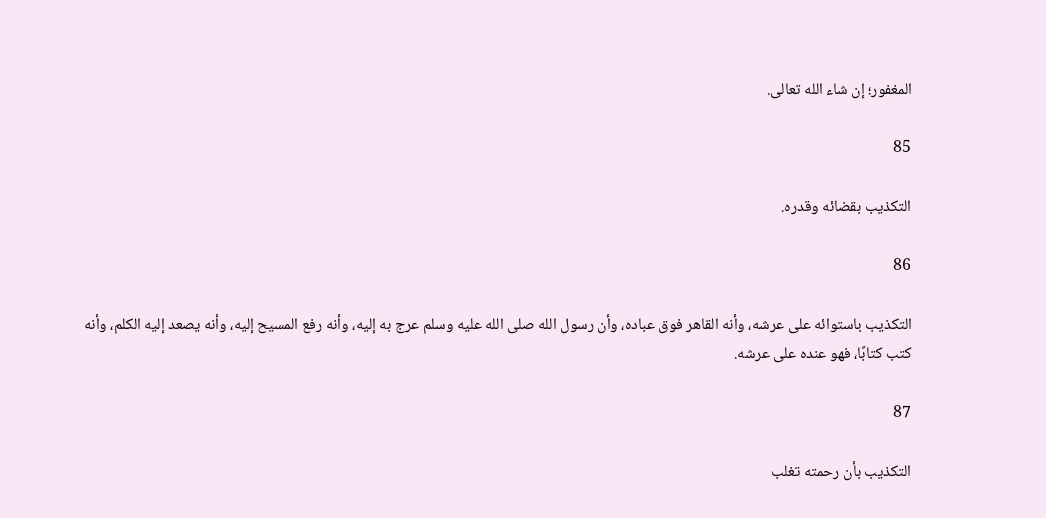المغفور؛ إن شاء الله تعالى.

85

التكذيب بقضائه وقدره.

86

التكذيب باستوائه على عرشه، وأنه القاهر فوق عباده، وأن رسول الله صلى الله عليه وسلم عرج به إليه، وأنه رفع المسيح إليه، وأنه يصعد إليه الكلم، وأنه كتب كتابًا، فهو عنده على عرشه.

87

التكذيب بأن رحمته تغلب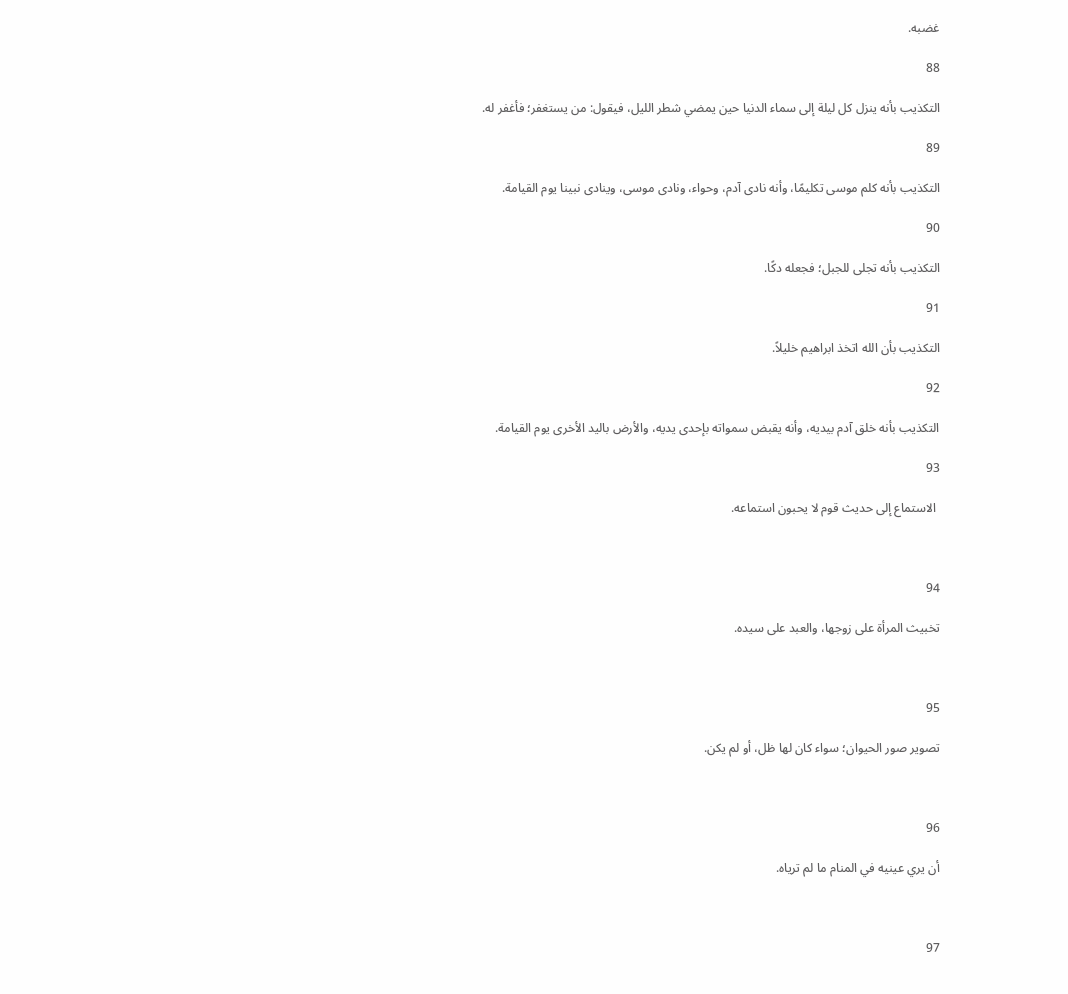غضبه.

88

التكذيب بأنه ينزل كل ليلة إلى سماء الدنيا حين يمضي شطر الليل، فيقول: من يستغفر؛ فأغفر له.

89

التكذيب بأنه كلم موسى تكليمًا، وأنه نادى آدم، وحواء، ونادى موسى، وينادى نبينا يوم القيامة.

90

التكذيب بأنه تجلى للجبل؛ فجعله دكًا.

91

التكذيب بأن الله اتخذ ابراهيم خليلاً.

92

التكذيب بأنه خلق آدم بيديه، وأنه يقبض سمواته بإحدى يديه، والأرض باليد الأخرى يوم القيامة.

93

 الاستماع إلى حديث قوم لا يحبون استماعه.



94

تخبيث المرأة على زوجها، والعبد على سيده.



95

تصوير صور الحيوان؛ سواء كان لها ظل، أو لم يكن.



96

أن يري عينيه في المنام ما لم ترياه.



97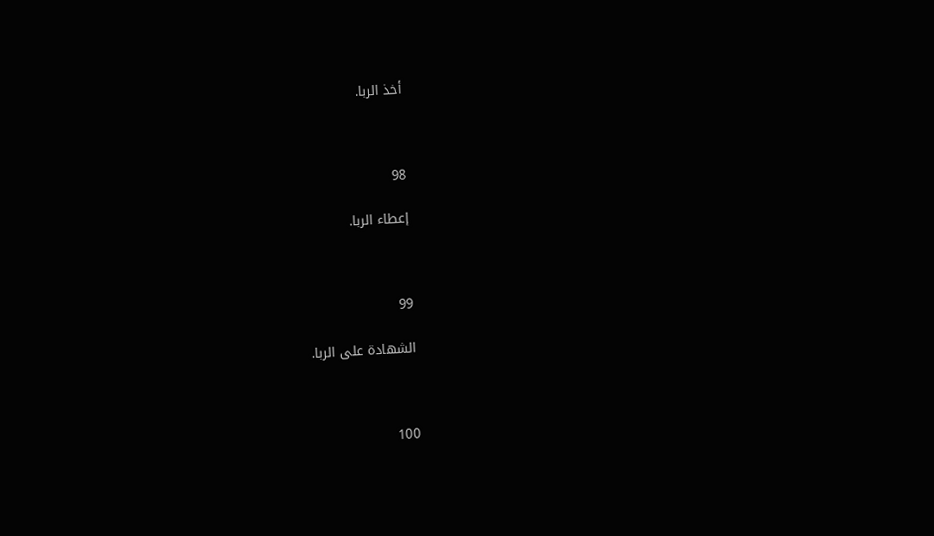أخذ الربا.



98

إعطاء الربا.



99

الشهادة على الربا.



100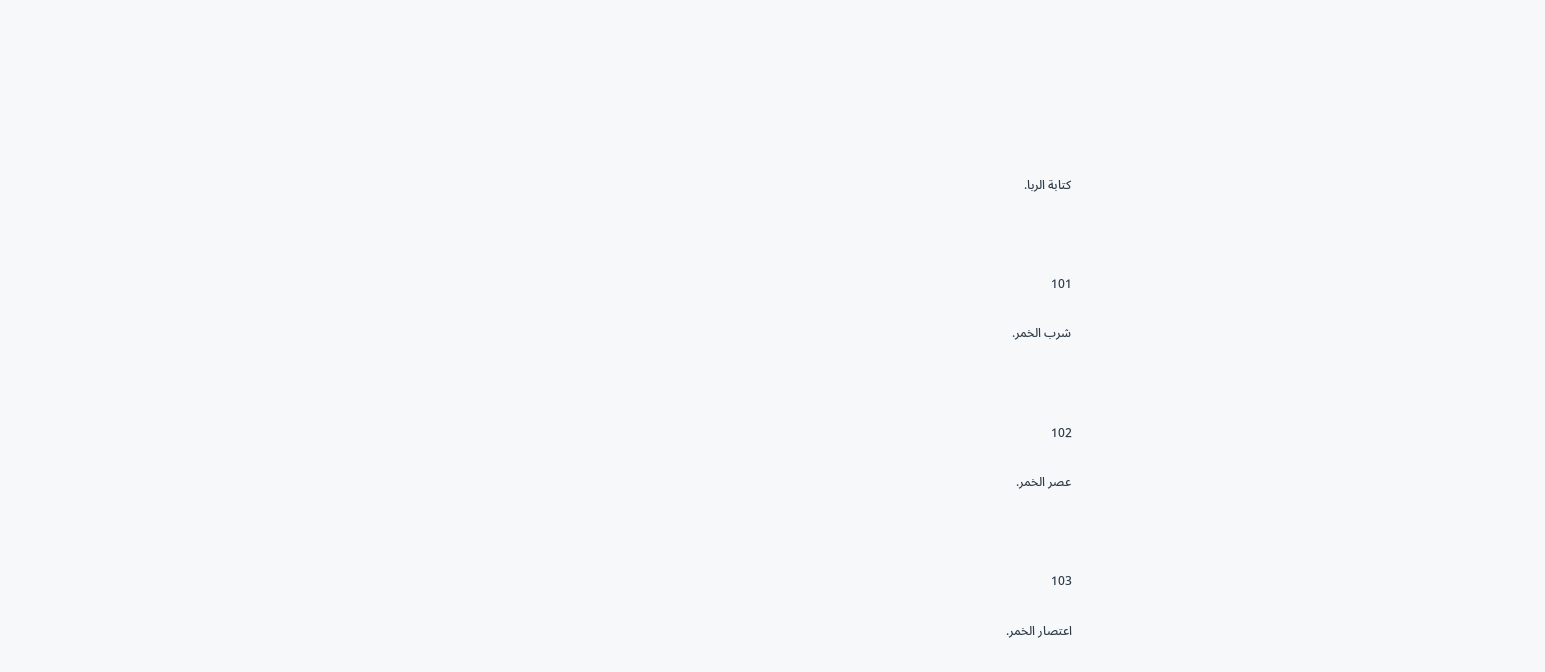كتابة الربا.



101

شرب الخمر.



102

عصر الخمر.



103

اعتصار الخمر.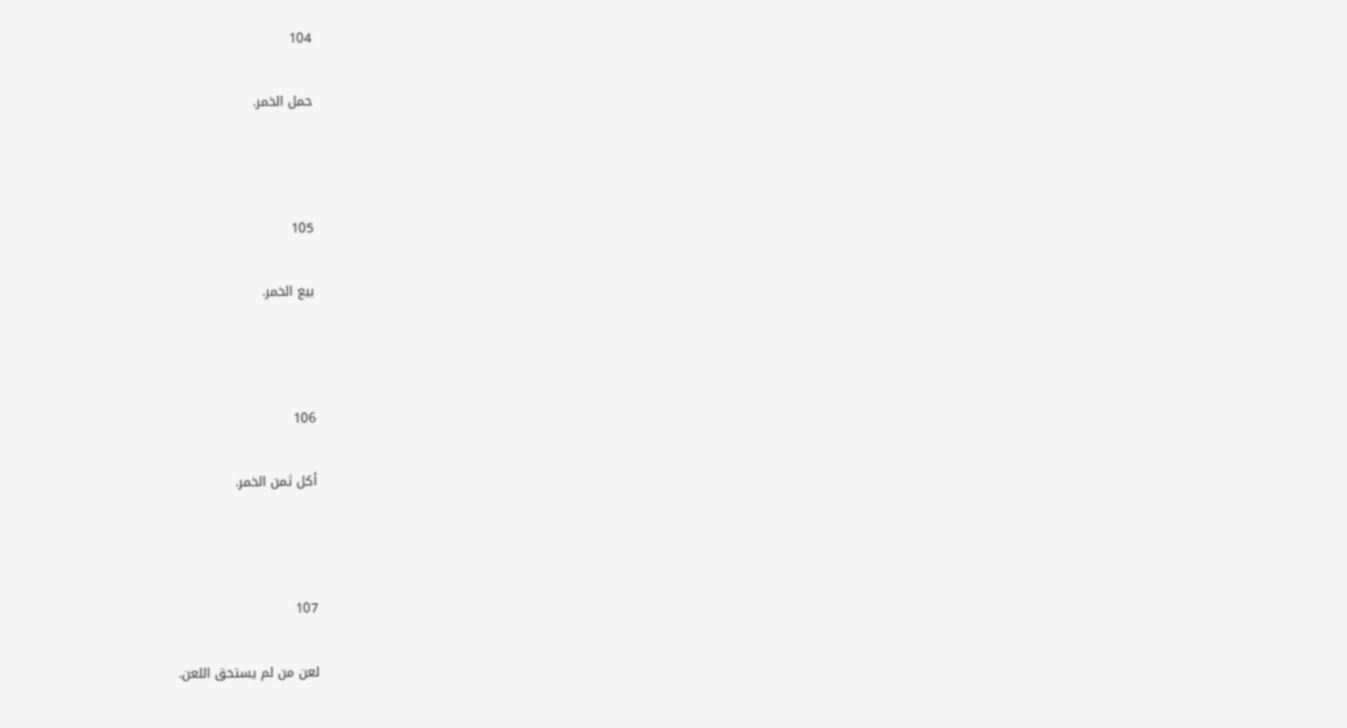104

حمل الخمر.



105

بيع الخمر.



106

أكل ثمن الخمر.



107

لعن من لم يستحق اللعن.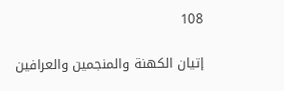108

إتيان الكهنة والمنجمين والعرافين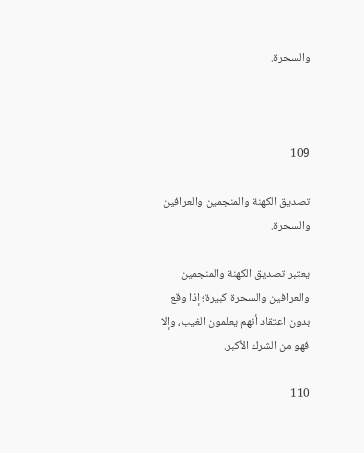والسحرة.



109

تصديق الكهنة والمنجمين والعرافين والسحرة.

يعتبر تصديق الكهنة والمنجمين والعرافين والسحرة كبيرة؛ إذا وقع بدون اعتقاد أنهم يعلمون الغيب، وإلا فهو من الشرك الأكبر.

110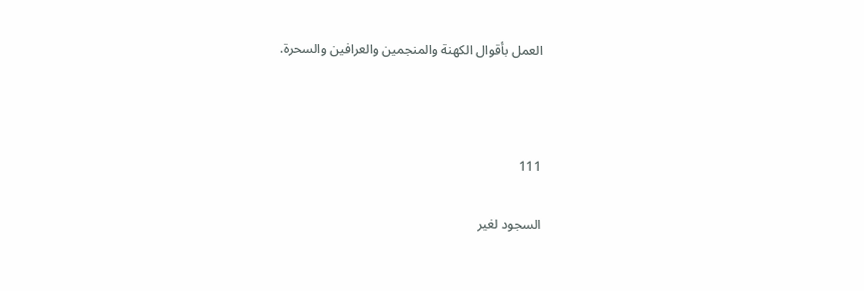العمل بأقوال الكهنة والمنجمين والعرافين والسحرة.



111

السجود لغير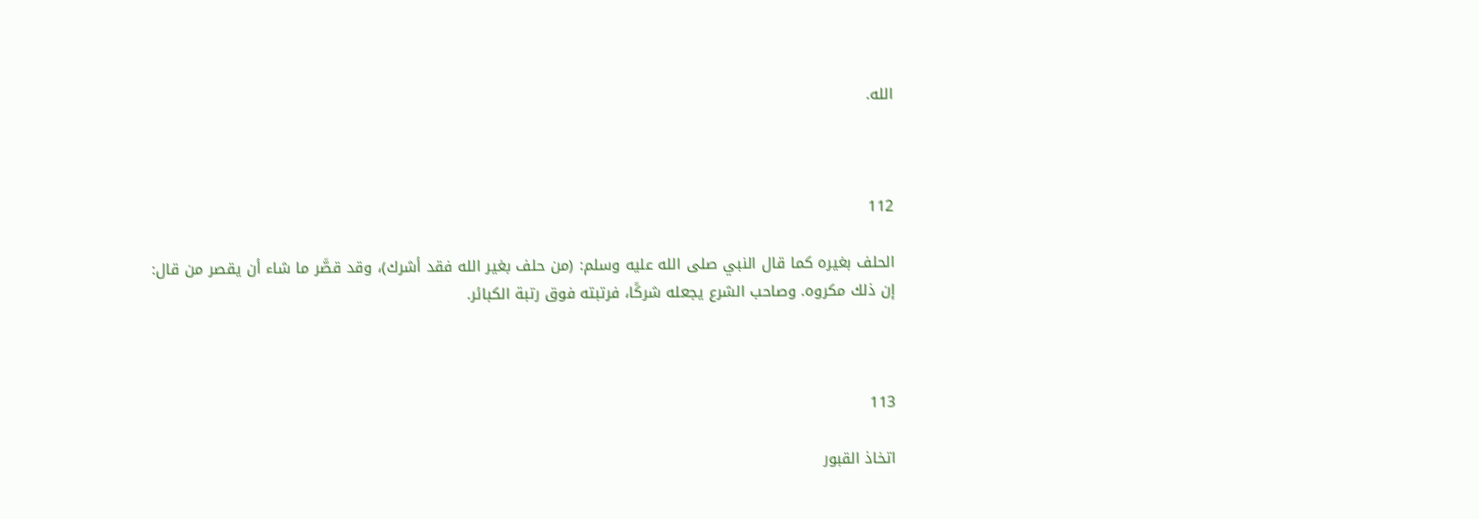الله.



112

الحلف بغيره كما قال النبي صلى الله عليه وسلم: (من حلف بغير الله فقد أشرك)، وقد قصَّر ما شاء أن يقصر من قال: إن ذلك مكروه. وصاحب الشرع يجعله شركًا، فرتبته فوق رتبة الكبائر.



113

اتخاذ القبور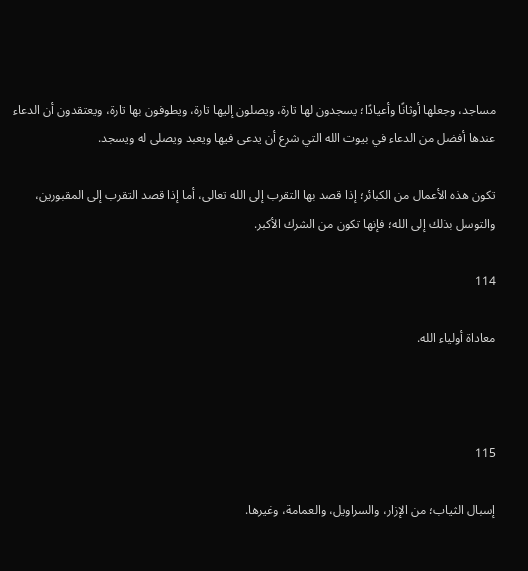مساجد، وجعلها أوثانًا وأعيادًا؛ يسجدون لها تارة، ويصلون إليها تارة، ويطوفون بها تارة، ويعتقدون أن الدعاء عندها أفضل من الدعاء في بيوت الله التي شرع أن يدعى فيها ويعبد ويصلى له ويسجد.

تكون هذه الأعمال من الكبائر؛ إذا قصد بها التقرب إلى الله تعالى، أما إذا قصد التقرب إلى المقبورين، والتوسل بذلك إلى الله؛ فإنها تكون من الشرك الأكبر.

114

معاداة أولياء الله.



115

إسبال الثياب؛ من الإزار، والسراويل، والعمامة، وغيرها.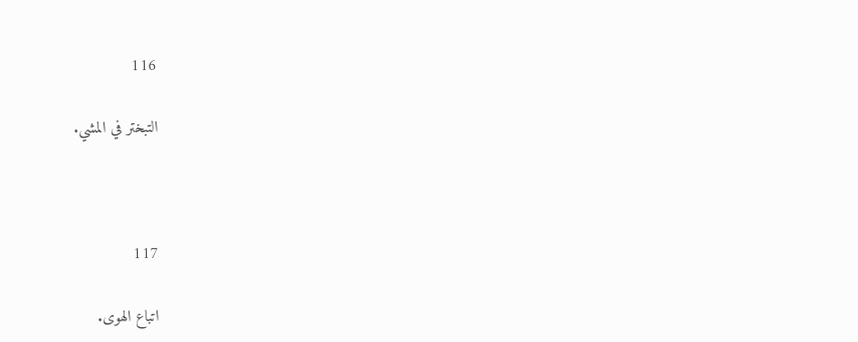116

التبختر في المشي.



117

اتباع الهوى.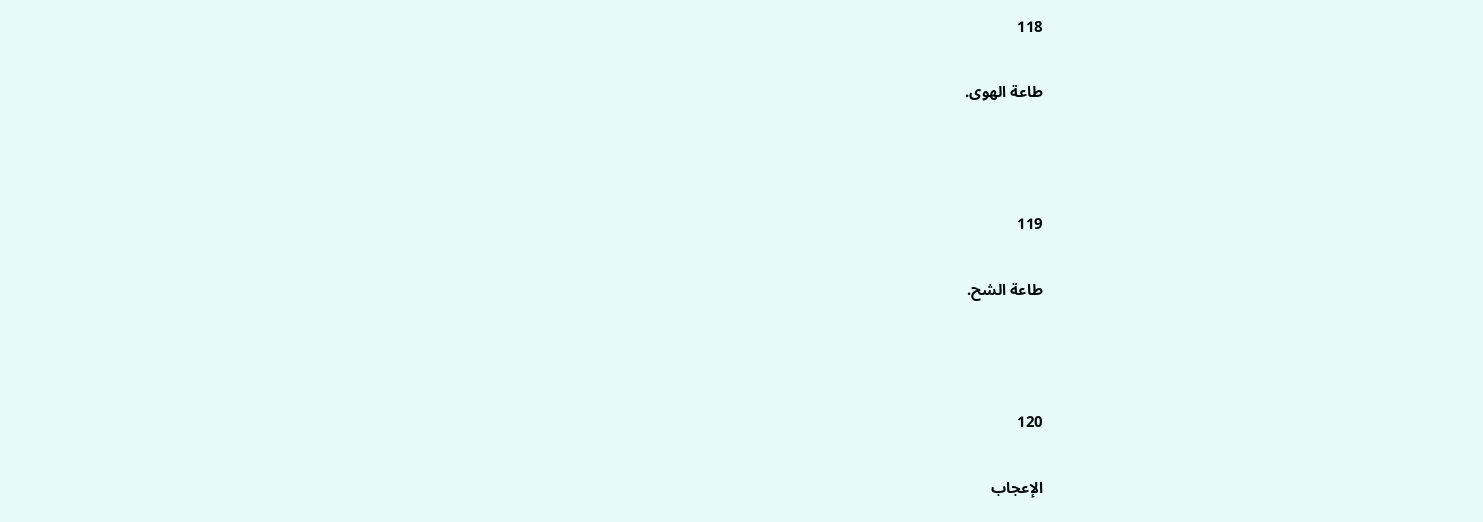118

طاعة الهوى.



119

طاعة الشح.



120

الإعجاب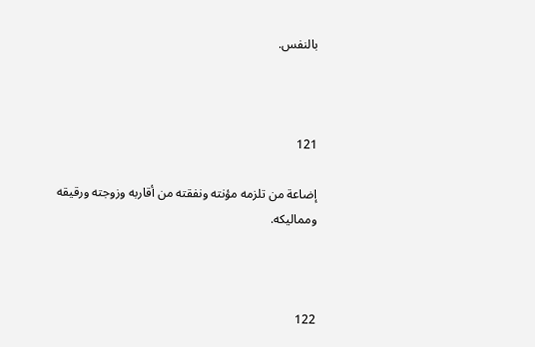بالنفس.



121

إضاعة من تلزمه مؤنته ونفقته من أقاربه وزوجته ورقيقه ومماليكه.



122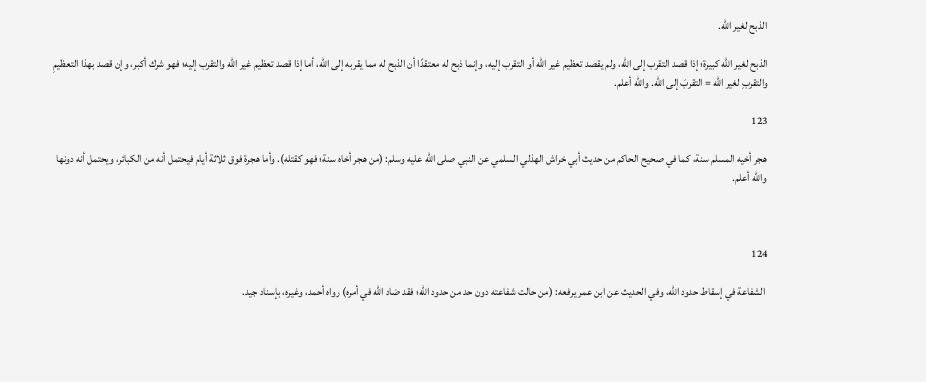الذبح لغير الله.

الذبح لغير الله كبيرة؛ إذا قصد التقرب إلى الله، ولم يقصد تعظيم غير الله أو التقرب إليه، وإنما ذبح له معتقدًا أن الذبح له مما يقربه إلى الله، أما إذا قصد تعظيم غير الله والتقرب إليه؛ فهو شرك أكبر، وإن قصد بهذا التعظيمِ والتقربِ لغير الله = التقربَ إلى الله. والله أعلم.

123

هجر أخيه المسلم سنة، كما في صحيح الحاكم من حديث أبي خراش الهذلي السلمي عن النبي صلى الله عليه وسلم: (من هجر أخاه سنة؛ فهو كقتله). وأما هجرة فوق ثلاثة أيام فيحتمل أنه من الكبائر، ويحتمل أنه دونها والله أعلم.



124

 الشفاعة في إسقاط حدود الله، وفي الحديث عن ابن عمر يرفعه: (من حالت شفاعته دون حد من حدود الله؛ فقد ضاد الله في أمره) رواه أحمد، وغيره، بإسناد جيد.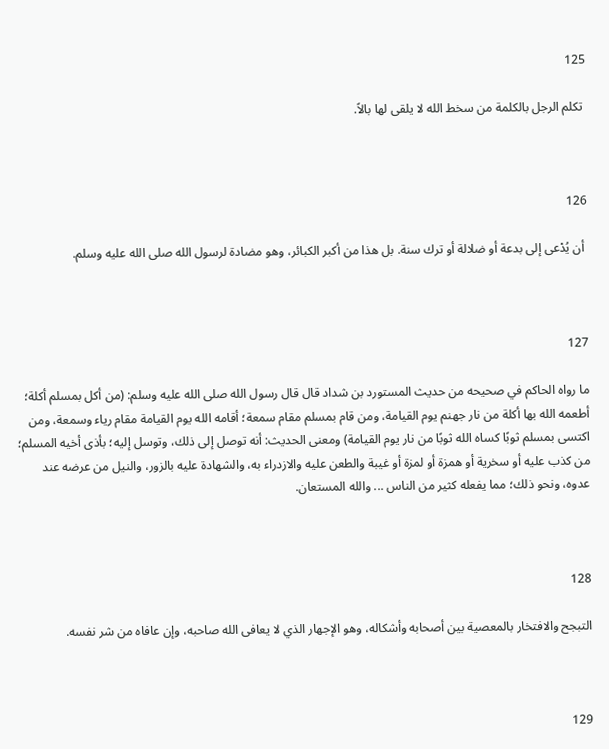125

 تكلم الرجل بالكلمة من سخط الله لا يلقى لها بالاً.



126

 أن يُدْعى إلى بدعة أو ضلالة أو ترك سنة. بل هذا من أكبر الكبائر، وهو مضادة لرسول الله صلى الله عليه وسلم.



127

ما رواه الحاكم في صحيحه من حديث المستورد بن شداد قال قال رسول الله صلى الله عليه وسلم: (من أكل بمسلم أكلة؛ أطعمه الله بها أكلة من نار جهنم يوم القيامة، ومن قام بمسلم مقام سمعة؛ أقامه الله يوم القيامة مقام رياء وسمعة، ومن اكتسى بمسلم ثوبًا كساه الله ثوبًا من نار يوم القيامة) ومعنى الحديث: أنه توصل إلى ذلك، وتوسل إليه؛ بأذى أخيه المسلم؛ من كذب عليه أو سخرية أو همزة أو لمزة أو غيبة والطعن عليه والازدراء به، والشهادة عليه بالزور، والنيل من عرضه عند عدوه، ونحو ذلك؛ مما يفعله كثير من الناس ... والله المستعان.



128

التبجح والافتخار بالمعصية بين أصحابه وأشكاله، وهو الإجهار الذي لا يعافى الله صاحبه، وإن عافاه من شر نفسه.



129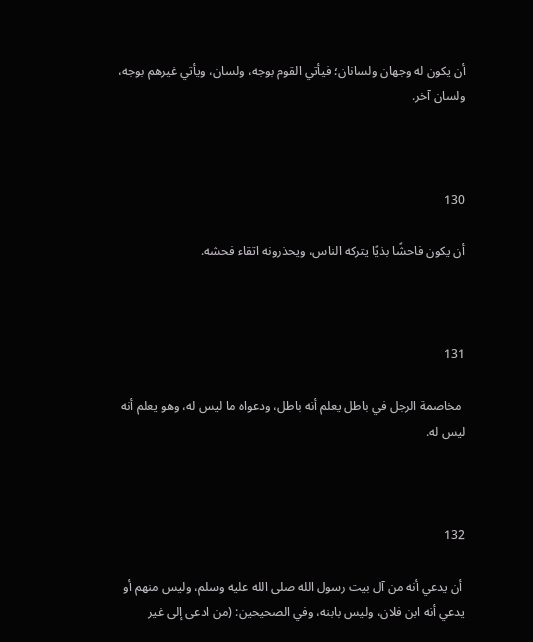أن يكون له وجهان ولسانان؛ فيأتي القوم بوجه، ولسان، ويأتي غيرهم بوجه، ولسان آخر.



130

أن يكون فاحشًا بذيًا يتركه الناس، ويحذرونه اتقاء فحشه.



131

 مخاصمة الرجل في باطل يعلم أنه باطل، ودعواه ما ليس له، وهو يعلم أنه ليس له.



132

 أن يدعي أنه من آل بيت رسول الله صلى الله عليه وسلم، وليس منهم أو يدعي أنه ابن فلان، وليس بابنه، وفي الصحيحين: (من ادعى إلى غير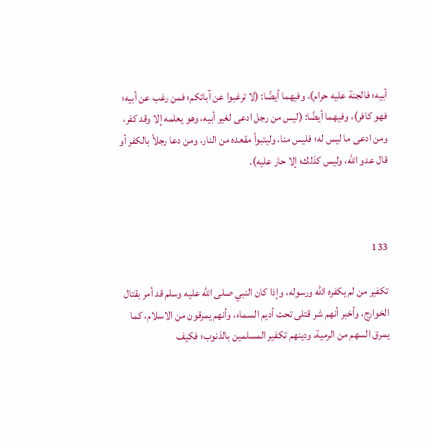أبيه؛ فالجنة عليه حرام)، وفيهما أيضًا: (لا ترغبوا عن آبائكم؛ فمن رغب عن أبيه؛ فهو كافر)، وفيهما أيضًا: (ليس من رجل ادعى لغير أبيه، وهو يعلمه إلا وقد كفر، ومن ادعى ما ليس له؛ فليس منا، وليتبوأ مقعده من النار، ومن دعا رجلاً بالكفر أو قال عدو الله، وليس كذلك؛ إلا حار عليه).



133

تكفير من لم يكفره الله ورسوله، وإذا كان النبي صلى الله عليه وسلم قد أمر بقتال الخوارج، وأخبر أنهم شر قتلى تحت أديم السماء، وأنهم يمرقون من الاسلام، كما يمرق السهم من الرمية، ودينهم تكفير المسلمين بالذنوب؛ فكيف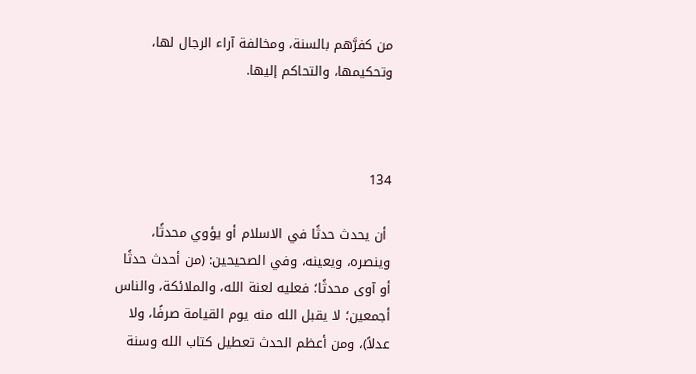من كفرَّهم بالسنة، ومخالفة آراء الرجال لها، وتحكيمها، والتحاكم إليها.



134

 أن يحدث حدثًا في الاسلام أو يؤوي محدثًا، وينصره، ويعينه، وفي الصحيحين: (من أحدث حدثًا أو آوى محدثًا؛ فعليه لعنة الله، والملائكة، والناس أجمعين؛ لا يقبل الله منه يوم القيامة صرفًا، ولا عدلاً)، ومن أعظم الحدث تعطيل كتاب الله وسنة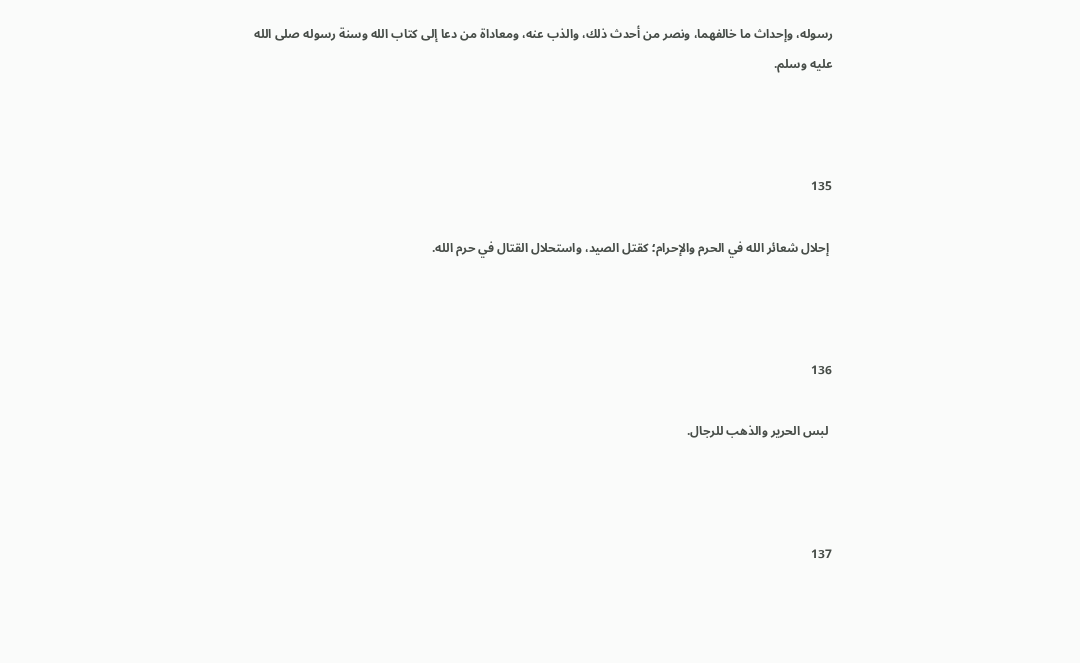رسوله، وإحداث ما خالفهما، ونصر من أحدث ذلك، والذب عنه، ومعاداة من دعا إلى كتاب الله وسنة رسوله صلى الله عليه وسلم.



135

 إحلال شعائر الله في الحرم والإحرام؛ كقتل الصيد، واستحلال القتال في حرم الله.



136

 لبس الحرير والذهب للرجال.



137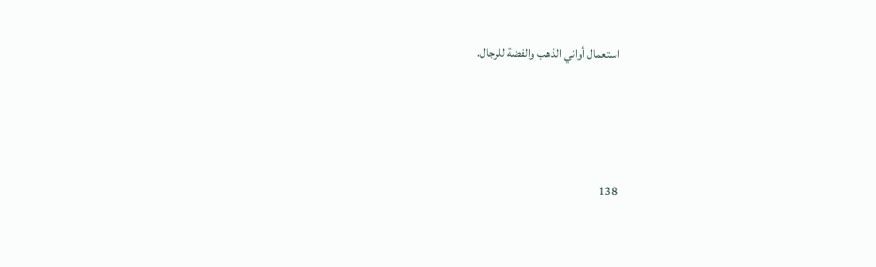استعمال أواني الذهب والفضة للرجال.



138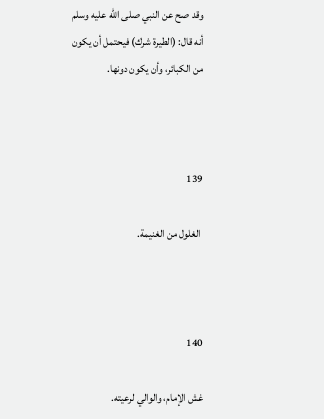وقد صح عن النبي صلى الله عليه وسلم أنه قال: (الطيرة شرك) فيحتمل أن يكون من الكبائر، وأن يكون دونها.



139

 الغلول من الغنيمة.



140

غش الإمام، والوالي لرعيته.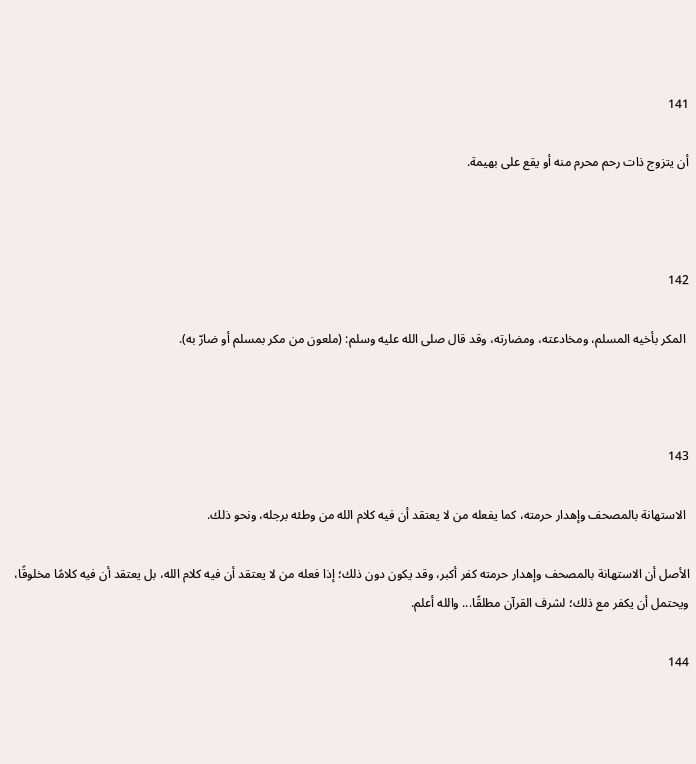141

أن يتزوج ذات رحم محرم منه أو يقع على بهيمة.



142

 المكر بأخيه المسلم، ومخادعته، ومضارته، وقد قال صلى الله عليه وسلم: (ملعون من مكر بمسلم أو ضارّ به).



143

 الاستهانة بالمصحف وإهدار حرمته، كما يفعله من لا يعتقد أن فيه كلام الله من وطئه برجله، ونحو ذلك.

الأصل أن الاستهانة بالمصحف وإهدار حرمته كفر أكبر، وقد يكون دون ذلك؛ إذا فعله من لا يعتقد أن فيه كلام الله، بل يعتقد أن فيه كلامًا مخلوقًا، ويحتمل أن يكفر مع ذلك؛ لشرف القرآن مطلقًا... والله أعلم.

144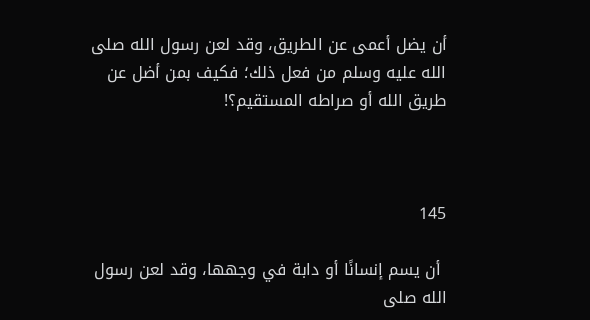أن يضل أعمى عن الطريق، وقد لعن رسول الله صلى الله عليه وسلم من فعل ذلك؛ فكيف بمن أضل عن طريق الله أو صراطه المستقيم؟!



145

 أن يسم إنسانًا أو دابة في وجهها، وقد لعن رسول الله صلى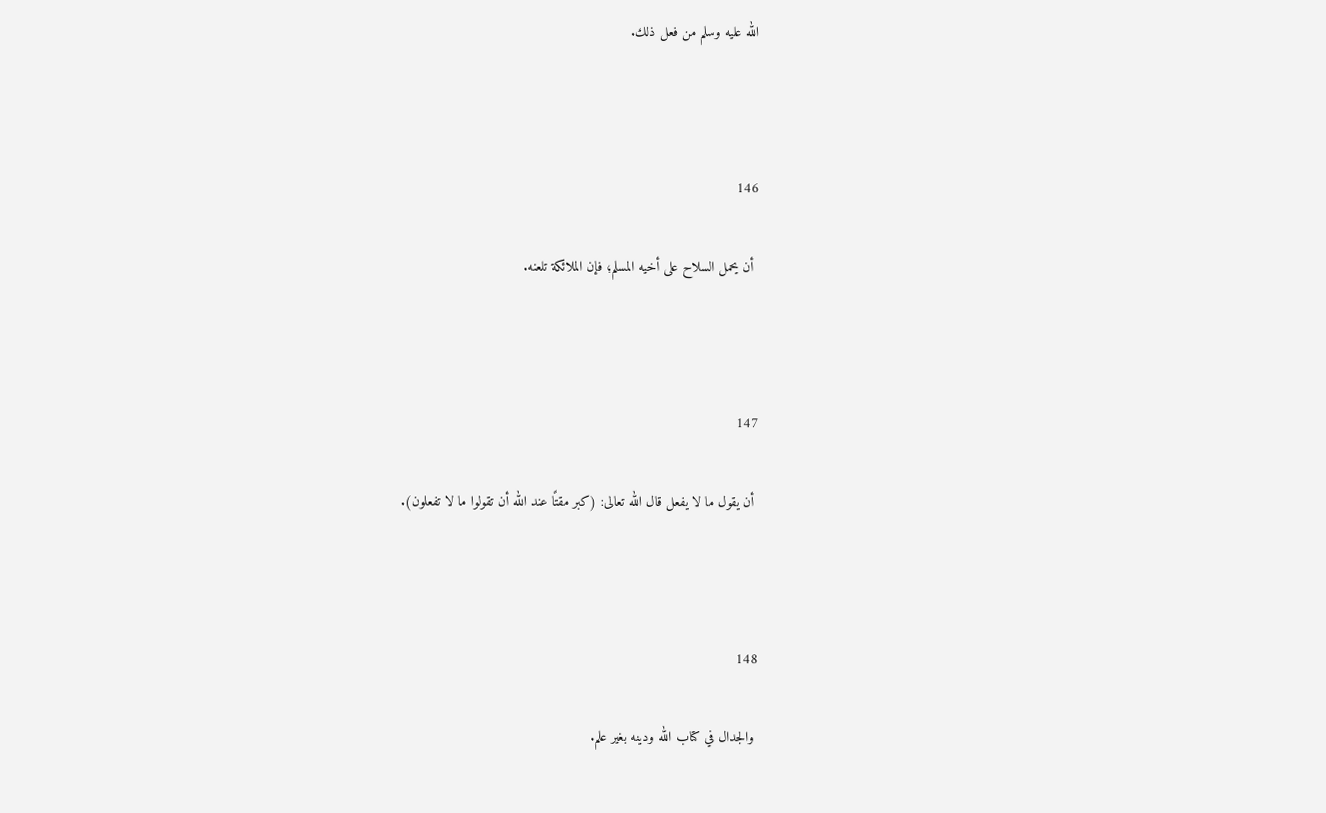الله عليه وسلم من فعل ذلك.



146

 أن يحمل السلاح على أخيه المسلم؛ فإن الملائكة تلعنه.



147

 أن يقول ما لا يفعل قال الله تعالى: (كبر مقتًا عند الله أن تقولوا ما لا تفعلون).



148

 والجدال في كتاب الله ودينه بغير علم.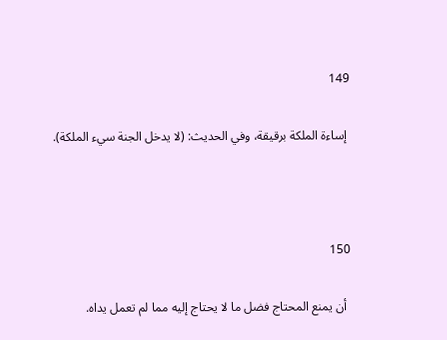149

 إساءة الملكة برقيقة، وفي الحديث: (لا يدخل الجنة سيء الملكة).



150

 أن يمنع المحتاج فضل ما لا يحتاج إليه مما لم تعمل يداه.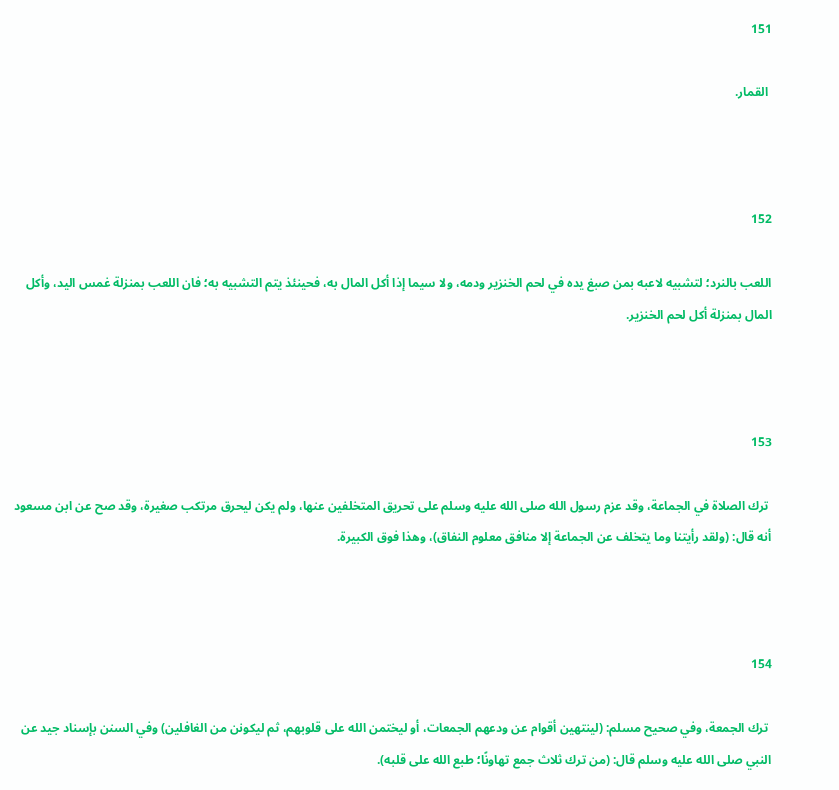151

 القمار.



152

اللعب بالنرد؛ لتشبيه لاعبه بمن صبغ يده في لحم الخنزير ودمه، ولا سيما إذا أكل المال به، فحينئذ يتم التشبيه به؛ فان اللعب بمنزلة غمس اليد، وأكل المال بمنزلة أكل لحم الخنزير.



153

 ترك الصلاة في الجماعة، وقد عزم رسول الله صلى الله عليه وسلم على تحريق المتخلفين عنها، ولم يكن ليحرق مرتكب صغيرة، وقد صح عن ابن مسعود أنه قال: (ولقد رأيتنا وما يتخلف عن الجماعة إلا منافق معلوم النفاق)، وهذا فوق الكبيرة.



154

 ترك الجمعة، وفي صحيح مسلم: (لينتهين أقوام عن ودعهم الجمعات، أو ليختمن الله على قلوبهم، ثم ليكونن من الغافلين) وفي السنن بإسناد جيد عن النبي صلى الله عليه وسلم قال: (من ترك ثلاث جمع تهاونًا؛ طبع الله على قلبه).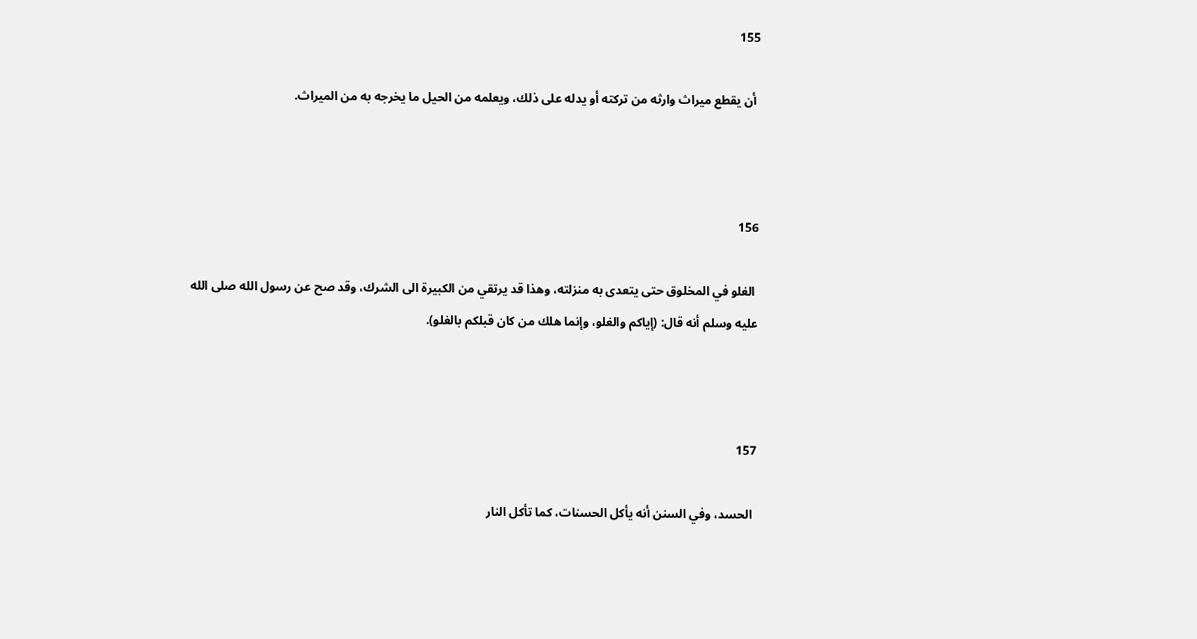155

 أن يقطع ميراث وارثه من تركته أو يدله على ذلك، ويعلمه من الحيل ما يخرجه به من الميراث.



156

 الغلو في المخلوق حتى يتعدى به منزلته، وهذا قد يرتقي من الكبيرة الى الشرك، وقد صح عن رسول الله صلى الله عليه وسلم أنه قال: (إياكم والغلو، وإنما هلك من كان قبلكم بالغلو).



157

 الحسد، وفي السنن أنه يأكل الحسنات، كما تأكل النار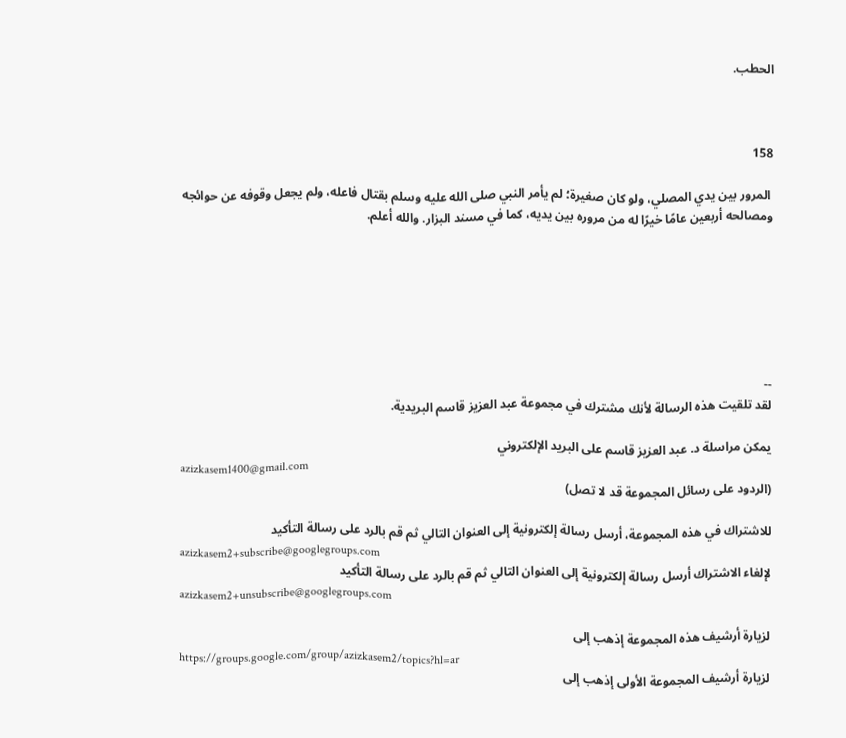الحطب.



158

 المرور بين يدي المصلي، ولو كان صغيرة؛ لم يأمر النبي صلى الله عليه وسلم بقتال فاعله، ولم يجعل وقوفه عن حوائجه ومصالحه أربعين عامًا خيرًا له من مروره بين يديه، كما في مسند البزار. والله أعلم.







--
لقد تلقيت هذه الرسالة لأنك مشترك في مجموعة عبد العزيز قاسم البريدية.

يمكن مراسلة د. عبد العزيز قاسم على البريد الإلكتروني
azizkasem1400@gmail.com
(الردود على رسائل المجموعة قد لا تصل)

للاشتراك في هذه المجموعة، أرسل رسالة إلكترونية إلى العنوان التالي ثم قم بالرد على رسالة التأكيد
azizkasem2+subscribe@googlegroups.com
لإلغاء الاشتراك أرسل رسالة إلكترونية إلى العنوان التالي ثم قم بالرد على رسالة التأكيد
azizkasem2+unsubscribe@googlegroups.com

لزيارة أرشيف هذه المجموعة إذهب إلى
https://groups.google.com/group/azizkasem2/topics?hl=ar
لزيارة أرشيف المجموعة الأولى إذهب إلى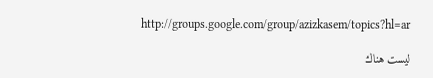http://groups.google.com/group/azizkasem/topics?hl=ar

ليست هناك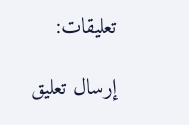تعليقات:

إرسال تعليق